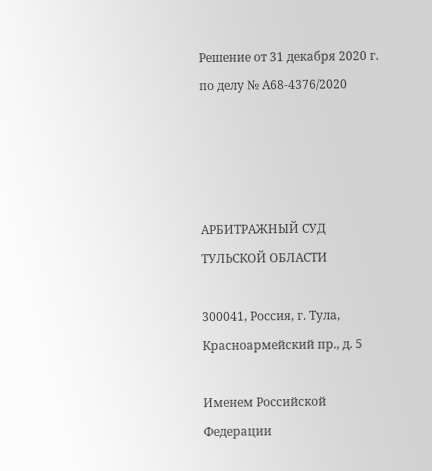Решение от 31 декабря 2020 г. по делу № А68-4376/2020




АРБИТРАЖНЫЙ СУД ТУЛЬСКОЙ ОБЛАСТИ

300041, Россия, г. Тула, Красноармейский пр., д. 5

Именем Российской Федерации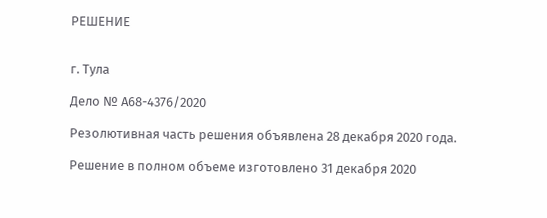РЕШЕНИЕ


г. Тула

Дело № А68-4376/2020

Резолютивная часть решения объявлена 28 декабря 2020 года.

Решение в полном объеме изготовлено 31 декабря 2020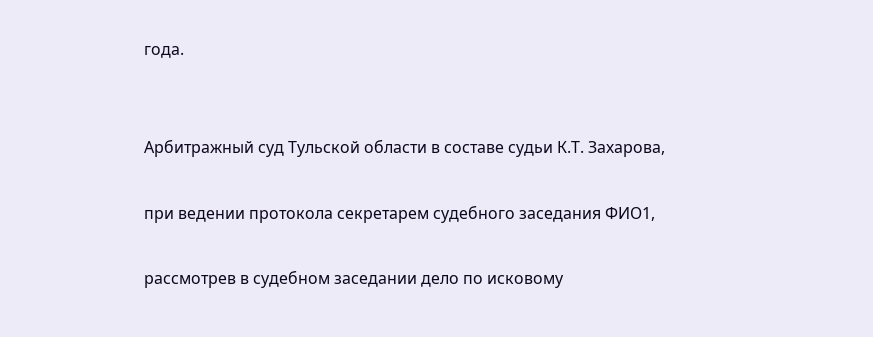года.


Арбитражный суд Тульской области в составе судьи К.Т. Захарова,

при ведении протокола секретарем судебного заседания ФИО1,

рассмотрев в судебном заседании дело по исковому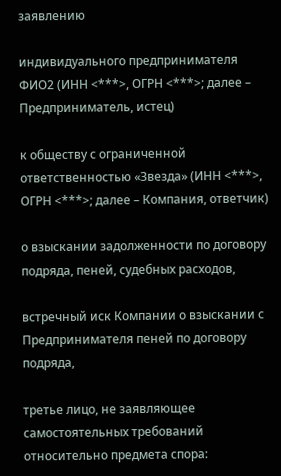заявлению

индивидуального предпринимателя ФИО2 (ИНН <***>, ОГРН <***>; далее – Предприниматель, истец)

к обществу с ограниченной ответственностью «Звезда» (ИНН <***>, ОГРН <***>; далее – Компания, ответчик)

о взыскании задолженности по договору подряда, пеней, судебных расходов,

встречный иск Компании о взыскании с Предпринимателя пеней по договору подряда,

третье лицо, не заявляющее самостоятельных требований относительно предмета спора: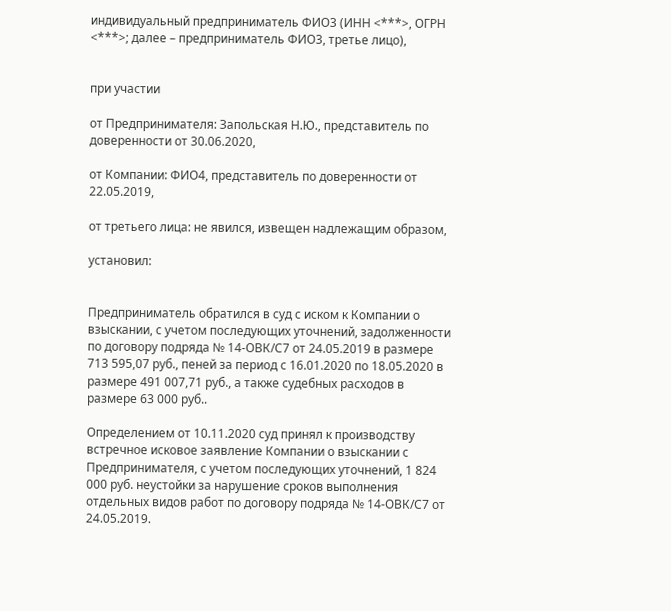индивидуальный предприниматель ФИО3 (ИНН <***>, ОГРН <***>; далее – предприниматель ФИО3, третье лицо),


при участии

от Предпринимателя: Запольская Н.Ю., представитель по доверенности от 30.06.2020,

от Компании: ФИО4, представитель по доверенности от 22.05.2019,

от третьего лица: не явился, извещен надлежащим образом,

установил:


Предприниматель обратился в суд с иском к Компании о взыскании, с учетом последующих уточнений, задолженности по договору подряда № 14-ОВК/С7 от 24.05.2019 в размере 713 595,07 руб., пеней за период с 16.01.2020 по 18.05.2020 в размере 491 007,71 руб., а также судебных расходов в размере 63 000 руб..

Определением от 10.11.2020 суд принял к производству встречное исковое заявление Компании о взыскании с Предпринимателя, с учетом последующих уточнений, 1 824 000 руб. неустойки за нарушение сроков выполнения отдельных видов работ по договору подряда № 14-ОВК/С7 от 24.05.2019.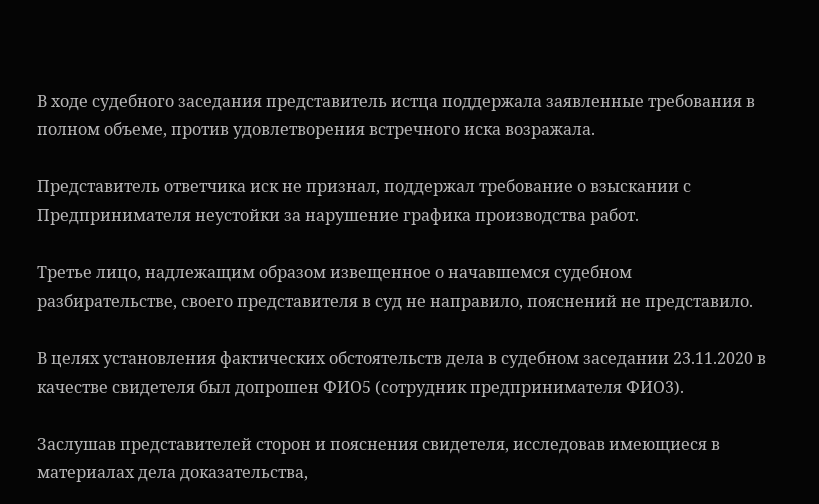В ходе судебного заседания представитель истца поддержала заявленные требования в полном объеме, против удовлетворения встречного иска возражала.

Представитель ответчика иск не признал, поддержал требование о взыскании с Предпринимателя неустойки за нарушение графика производства работ.

Третье лицо, надлежащим образом извещенное о начавшемся судебном разбирательстве, своего представителя в суд не направило, пояснений не представило.

В целях установления фактических обстоятельств дела в судебном заседании 23.11.2020 в качестве свидетеля был допрошен ФИО5 (сотрудник предпринимателя ФИО3).

Заслушав представителей сторон и пояснения свидетеля, исследовав имеющиеся в материалах дела доказательства,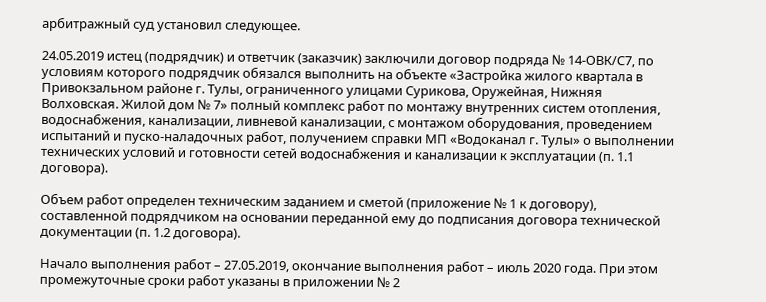арбитражный суд установил следующее.

24.05.2019 истец (подрядчик) и ответчик (заказчик) заключили договор подряда № 14-ОВК/С7, по условиям которого подрядчик обязался выполнить на объекте «Застройка жилого квартала в Привокзальном районе г. Тулы, ограниченного улицами Сурикова, Оружейная, Нижняя Волховская. Жилой дом № 7» полный комплекс работ по монтажу внутренних систем отопления, водоснабжения, канализации, ливневой канализации, с монтажом оборудования, проведением испытаний и пуско-наладочных работ, получением справки МП «Водоканал г. Тулы» о выполнении технических условий и готовности сетей водоснабжения и канализации к эксплуатации (п. 1.1 договора).

Объем работ определен техническим заданием и сметой (приложение № 1 к договору), составленной подрядчиком на основании переданной ему до подписания договора технической документации (п. 1.2 договора).

Начало выполнения работ – 27.05.2019, окончание выполнения работ – июль 2020 года. При этом промежуточные сроки работ указаны в приложении № 2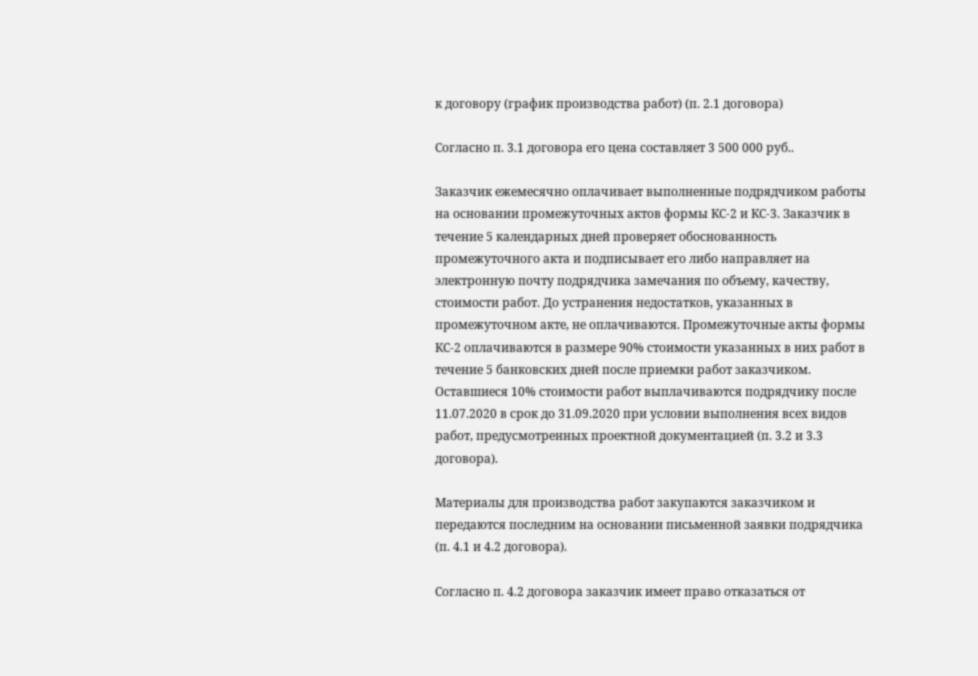к договору (график производства работ) (п. 2.1 договора)

Согласно п. 3.1 договора его цена составляет 3 500 000 руб..

Заказчик ежемесячно оплачивает выполненные подрядчиком работы на основании промежуточных актов формы КС-2 и КС-3. Заказчик в течение 5 календарных дней проверяет обоснованность промежуточного акта и подписывает его либо направляет на электронную почту подрядчика замечания по объему, качеству, стоимости работ. До устранения недостатков, указанных в промежуточном акте, не оплачиваются. Промежуточные акты формы КС-2 оплачиваются в размере 90% стоимости указанных в них работ в течение 5 банковских дней после приемки работ заказчиком. Оставшиеся 10% стоимости работ выплачиваются подрядчику после 11.07.2020 в срок до 31.09.2020 при условии выполнения всех видов работ, предусмотренных проектной документацией (п. 3.2 и 3.3 договора).

Материалы для производства работ закупаются заказчиком и передаются последним на основании письменной заявки подрядчика (п. 4.1 и 4.2 договора).

Согласно п. 4.2 договора заказчик имеет право отказаться от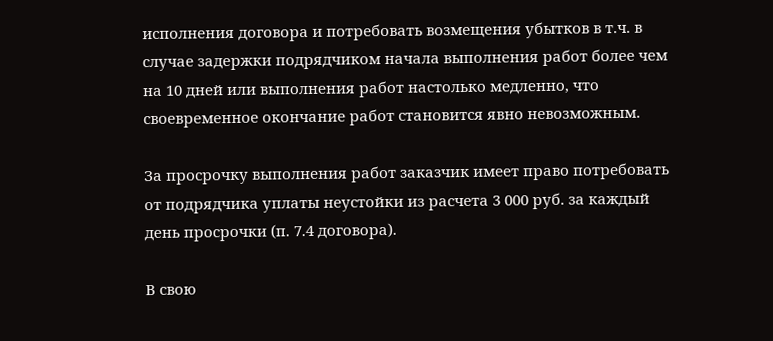исполнения договора и потребовать возмещения убытков в т.ч. в случае задержки подрядчиком начала выполнения работ более чем на 10 дней или выполнения работ настолько медленно, что своевременное окончание работ становится явно невозможным.

За просрочку выполнения работ заказчик имеет право потребовать от подрядчика уплаты неустойки из расчета 3 000 руб. за каждый день просрочки (п. 7.4 договора).

В свою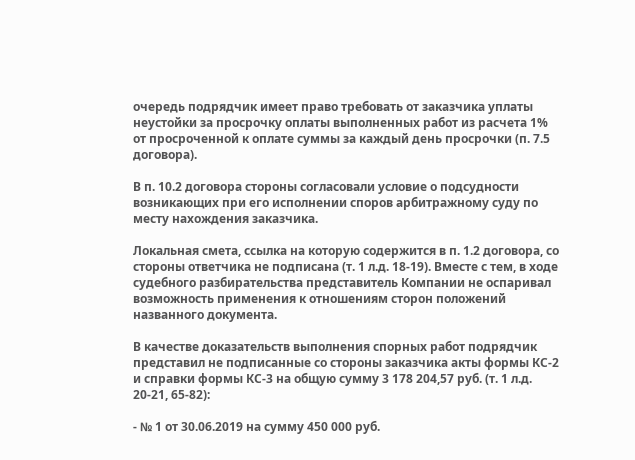очередь подрядчик имеет право требовать от заказчика уплаты неустойки за просрочку оплаты выполненных работ из расчета 1% от просроченной к оплате суммы за каждый день просрочки (п. 7.5 договора).

В п. 10.2 договора стороны согласовали условие о подсудности возникающих при его исполнении споров арбитражному суду по месту нахождения заказчика.

Локальная смета, ссылка на которую содержится в п. 1.2 договора, со стороны ответчика не подписана (т. 1 л.д. 18-19). Вместе с тем, в ходе судебного разбирательства представитель Компании не оспаривал возможность применения к отношениям сторон положений названного документа.

В качестве доказательств выполнения спорных работ подрядчик представил не подписанные со стороны заказчика акты формы КС-2 и справки формы КС-3 на общую сумму 3 178 204,57 руб. (т. 1 л.д. 20-21, 65-82):

- № 1 от 30.06.2019 на сумму 450 000 руб.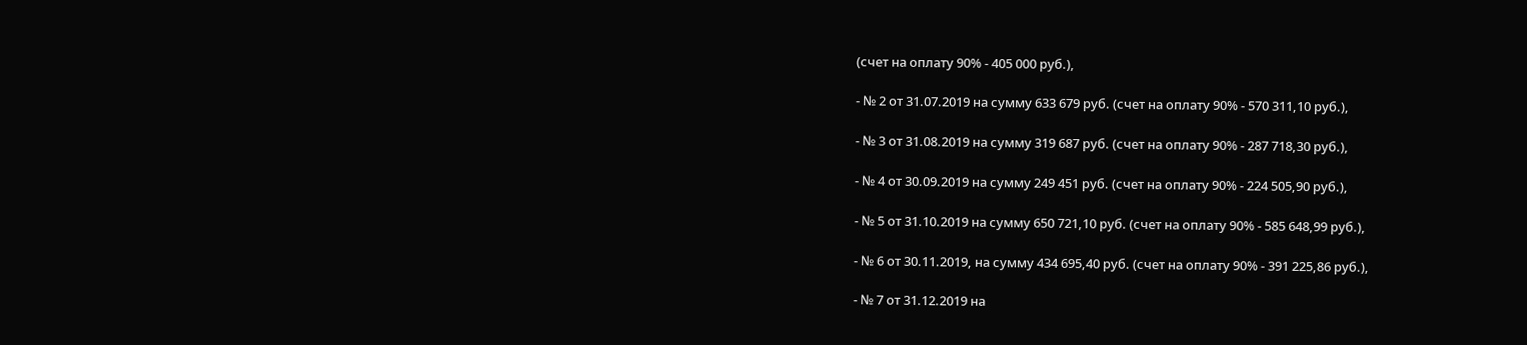(счет на оплату 90% - 405 000 руб.),

- № 2 от 31.07.2019 на сумму 633 679 руб. (счет на оплату 90% - 570 311,10 руб.),

- № 3 от 31.08.2019 на сумму 319 687 руб. (счет на оплату 90% - 287 718,30 руб.),

- № 4 от 30.09.2019 на сумму 249 451 руб. (счет на оплату 90% - 224 505,90 руб.),

- № 5 от 31.10.2019 на сумму 650 721,10 руб. (счет на оплату 90% - 585 648,99 руб.),

- № 6 от 30.11.2019, на сумму 434 695,40 руб. (счет на оплату 90% - 391 225,86 руб.),

- № 7 от 31.12.2019 на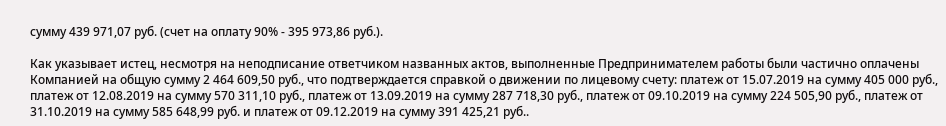сумму 439 971,07 руб. (счет на оплату 90% - 395 973,86 руб.).

Как указывает истец, несмотря на неподписание ответчиком названных актов, выполненные Предпринимателем работы были частично оплачены Компанией на общую сумму 2 464 609,50 руб., что подтверждается справкой о движении по лицевому счету: платеж от 15.07.2019 на сумму 405 000 руб., платеж от 12.08.2019 на сумму 570 311,10 руб., платеж от 13.09.2019 на сумму 287 718,30 руб., платеж от 09.10.2019 на сумму 224 505,90 руб., платеж от 31.10.2019 на сумму 585 648,99 руб. и платеж от 09.12.2019 на сумму 391 425,21 руб..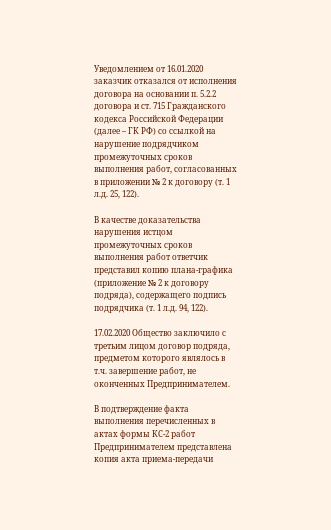Уведомлением от 16.01.2020 заказчик отказался от исполнения договора на основании п. 5.2.2 договора и ст. 715 Гражданского кодекса Российской Федерации (далее – ГК РФ) со ссылкой на нарушение подрядчиком промежуточных сроков выполнения работ, согласованных в приложении № 2 к договору (т. 1 л.д. 25, 122).

В качестве доказательства нарушения истцом промежуточных сроков выполнения работ ответчик представил копию плана-графика (приложение № 2 к договору подряда), содержащего подпись подрядчика (т. 1 л.д. 94, 122).

17.02.2020 Общество заключило с третьим лицом договор подряда, предметом которого являлось в т.ч. завершение работ, не оконченных Предпринимателем.

В подтверждение факта выполнения перечисленных в актах формы КС-2 работ Предпринимателем представлена копия акта приема-передачи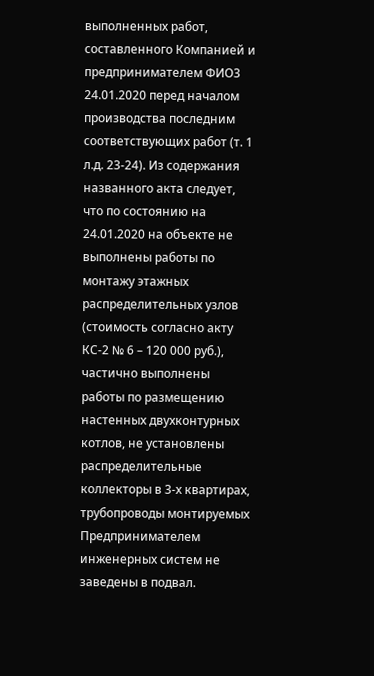выполненных работ, составленного Компанией и предпринимателем ФИО3 24.01.2020 перед началом производства последним соответствующих работ (т. 1 л.д. 23-24). Из содержания названного акта следует, что по состоянию на 24.01.2020 на объекте не выполнены работы по монтажу этажных распределительных узлов (стоимость согласно акту КС-2 № 6 – 120 000 руб.), частично выполнены работы по размещению настенных двухконтурных котлов, не установлены распределительные коллекторы в 3-х квартирах, трубопроводы монтируемых Предпринимателем инженерных систем не заведены в подвал.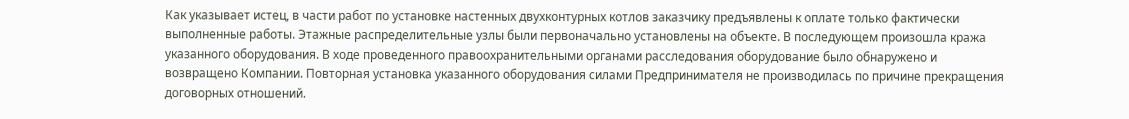Как указывает истец, в части работ по установке настенных двухконтурных котлов заказчику предъявлены к оплате только фактически выполненные работы. Этажные распределительные узлы были первоначально установлены на объекте. В последующем произошла кража указанного оборудования. В ходе проведенного правоохранительными органами расследования оборудование было обнаружено и возвращено Компании. Повторная установка указанного оборудования силами Предпринимателя не производилась по причине прекращения договорных отношений.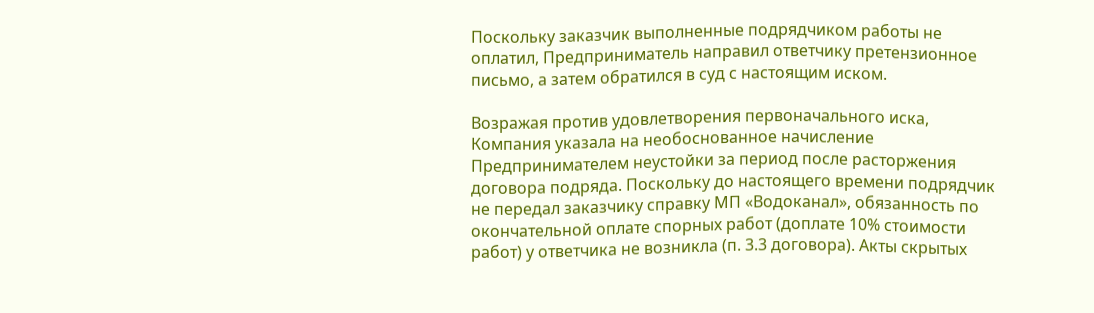Поскольку заказчик выполненные подрядчиком работы не оплатил, Предприниматель направил ответчику претензионное письмо, а затем обратился в суд с настоящим иском.

Возражая против удовлетворения первоначального иска, Компания указала на необоснованное начисление Предпринимателем неустойки за период после расторжения договора подряда. Поскольку до настоящего времени подрядчик не передал заказчику справку МП «Водоканал», обязанность по окончательной оплате спорных работ (доплате 10% стоимости работ) у ответчика не возникла (п. 3.3 договора). Акты скрытых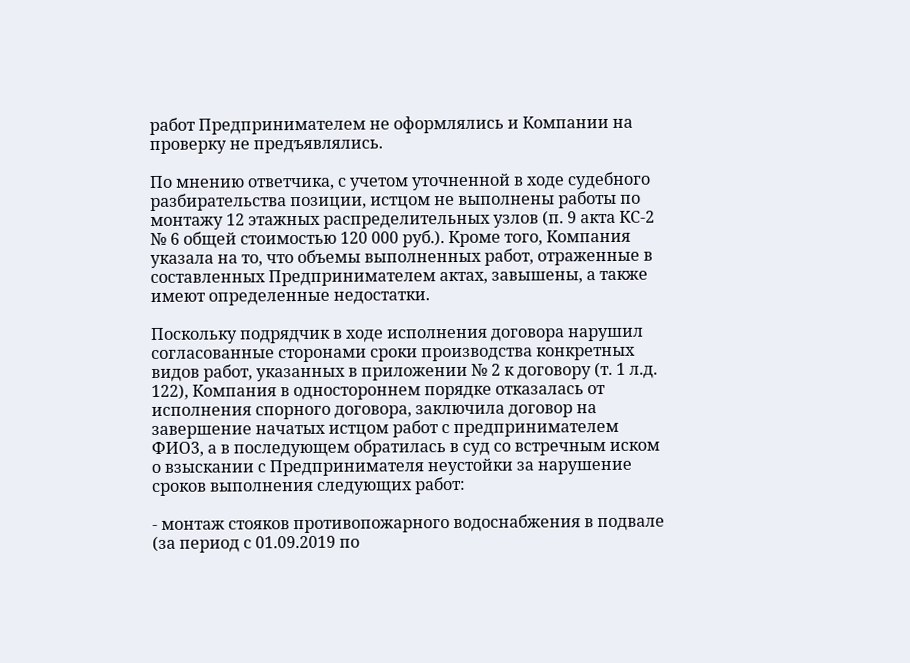работ Предпринимателем не оформлялись и Компании на проверку не предъявлялись.

По мнению ответчика, с учетом уточненной в ходе судебного разбирательства позиции, истцом не выполнены работы по монтажу 12 этажных распределительных узлов (п. 9 акта КС-2 № 6 общей стоимостью 120 000 руб.). Кроме того, Компания указала на то, что объемы выполненных работ, отраженные в составленных Предпринимателем актах, завышены, а также имеют определенные недостатки.

Поскольку подрядчик в ходе исполнения договора нарушил согласованные сторонами сроки производства конкретных видов работ, указанных в приложении № 2 к договору (т. 1 л.д. 122), Компания в одностороннем порядке отказалась от исполнения спорного договора, заключила договор на завершение начатых истцом работ с предпринимателем ФИО3, а в последующем обратилась в суд со встречным иском о взыскании с Предпринимателя неустойки за нарушение сроков выполнения следующих работ:

- монтаж стояков противопожарного водоснабжения в подвале (за период с 01.09.2019 по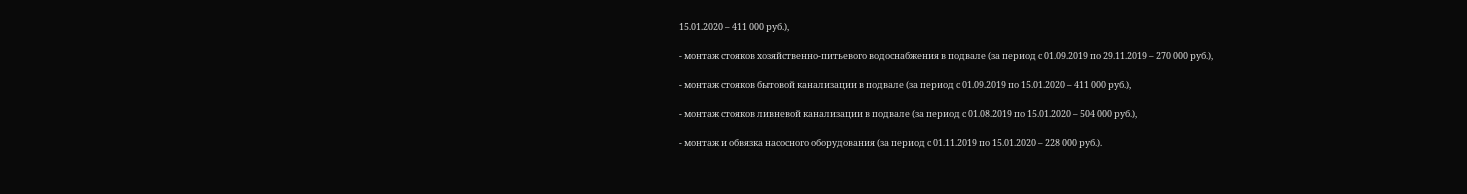15.01.2020 – 411 000 руб.),

- монтаж стояков хозяйственно-питьевого водоснабжения в подвале (за период с 01.09.2019 по 29.11.2019 – 270 000 руб.),

- монтаж стояков бытовой канализации в подвале (за период с 01.09.2019 по 15.01.2020 – 411 000 руб.),

- монтаж стояков ливневой канализации в подвале (за период с 01.08.2019 по 15.01.2020 – 504 000 руб.),

- монтаж и обвязка насосного оборудования (за период с 01.11.2019 по 15.01.2020 – 228 000 руб.).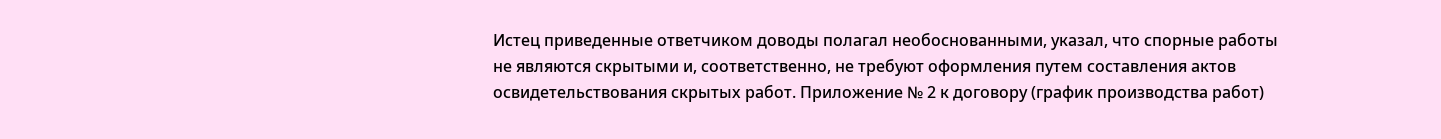Истец приведенные ответчиком доводы полагал необоснованными, указал, что спорные работы не являются скрытыми и, соответственно, не требуют оформления путем составления актов освидетельствования скрытых работ. Приложение № 2 к договору (график производства работ)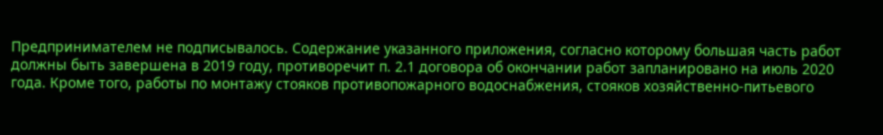Предпринимателем не подписывалось. Содержание указанного приложения, согласно которому большая часть работ должны быть завершена в 2019 году, противоречит п. 2.1 договора об окончании работ запланировано на июль 2020 года. Кроме того, работы по монтажу стояков противопожарного водоснабжения, стояков хозяйственно-питьевого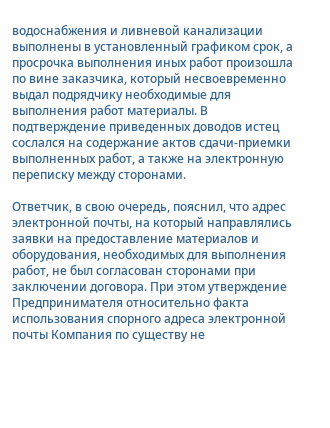водоснабжения и ливневой канализации выполнены в установленный графиком срок, а просрочка выполнения иных работ произошла по вине заказчика, который несвоевременно выдал подрядчику необходимые для выполнения работ материалы. В подтверждение приведенных доводов истец сослался на содержание актов сдачи-приемки выполненных работ, а также на электронную переписку между сторонами.

Ответчик, в свою очередь, пояснил, что адрес электронной почты, на который направлялись заявки на предоставление материалов и оборудования, необходимых для выполнения работ, не был согласован сторонами при заключении договора. При этом утверждение Предпринимателя относительно факта использования спорного адреса электронной почты Компания по существу не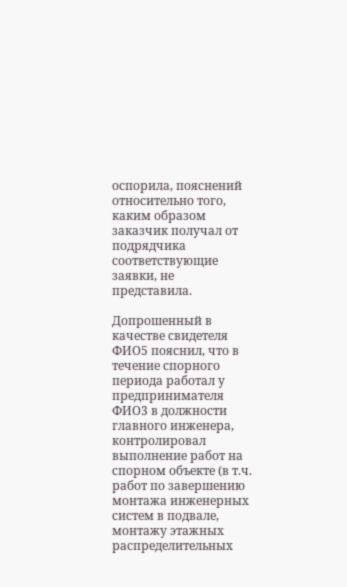оспорила, пояснений относительно того, каким образом заказчик получал от подрядчика соответствующие заявки, не представила.

Допрошенный в качестве свидетеля ФИО5 пояснил, что в течение спорного периода работал у предпринимателя ФИО3 в должности главного инженера, контролировал выполнение работ на спорном объекте (в т.ч. работ по завершению монтажа инженерных систем в подвале, монтажу этажных распределительных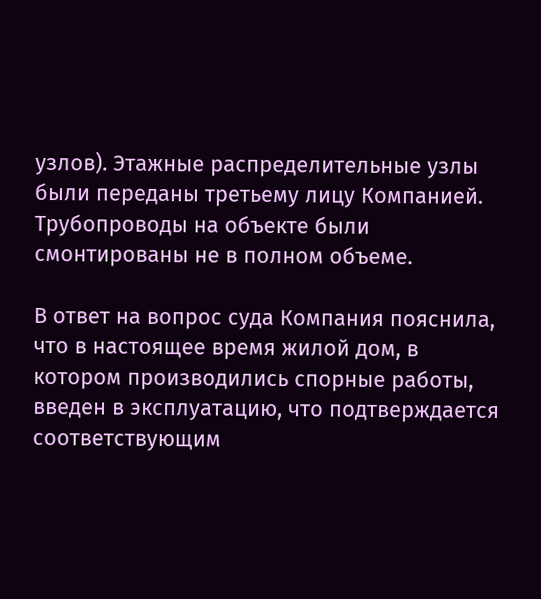узлов). Этажные распределительные узлы были переданы третьему лицу Компанией. Трубопроводы на объекте были смонтированы не в полном объеме.

В ответ на вопрос суда Компания пояснила, что в настоящее время жилой дом, в котором производились спорные работы, введен в эксплуатацию, что подтверждается соответствующим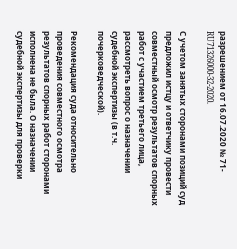разрешением от 16.07.2020 № 71-RU71326000-32-2020.

С учетом занятых сторонами позиций суд предложил истцу и ответчику провести совместный осмотр результатов спорных работ с участием третьего лица, рассмотреть вопрос о назначении судебной экспертизы (в т.ч. почерковедческой).

Рекомендация суда относительно проведения совместного осмотра результатов спорных работ сторонами исполнена не была. О назначении судебной экспертизы для проверки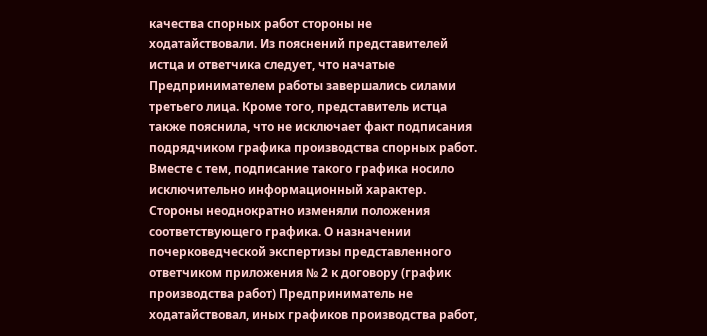качества спорных работ стороны не ходатайствовали. Из пояснений представителей истца и ответчика следует, что начатые Предпринимателем работы завершались силами третьего лица. Кроме того, представитель истца также пояснила, что не исключает факт подписания подрядчиком графика производства спорных работ. Вместе с тем, подписание такого графика носило исключительно информационный характер. Стороны неоднократно изменяли положения соответствующего графика. О назначении почерковедческой экспертизы представленного ответчиком приложения № 2 к договору (график производства работ) Предприниматель не ходатайствовал, иных графиков производства работ,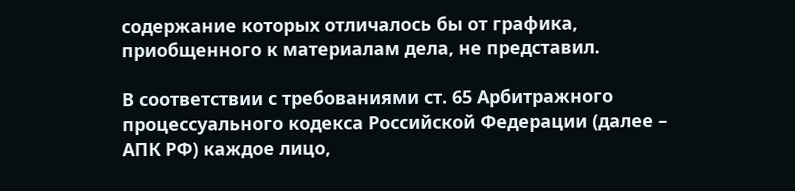содержание которых отличалось бы от графика, приобщенного к материалам дела, не представил.

В соответствии с требованиями ст. 65 Арбитражного процессуального кодекса Российской Федерации (далее – АПК РФ) каждое лицо,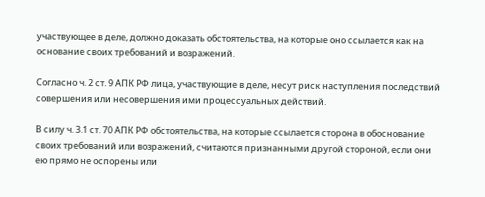участвующее в деле, должно доказать обстоятельства, на которые оно ссылается как на основание своих требований и возражений.

Согласно ч. 2 ст. 9 АПК РФ лица, участвующие в деле, несут риск наступления последствий совершения или несовершения ими процессуальных действий.

В силу ч. 3.1 ст. 70 АПК РФ обстоятельства, на которые ссылается сторона в обоснование своих требований или возражений, считаются признанными другой стороной, если они ею прямо не оспорены или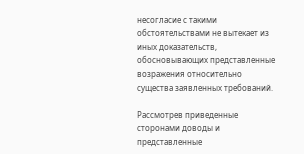несогласие с такими обстоятельствами не вытекает из иных доказательств, обосновывающих представленные возражения относительно существа заявленных требований.

Рассмотрев приведенные сторонами доводы и представленные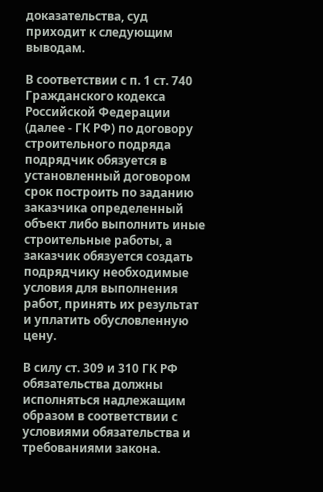доказательства, суд приходит к следующим выводам.

В соответствии с п. 1 ст. 740 Гражданского кодекса Российской Федерации (далее - ГК РФ) по договору строительного подряда подрядчик обязуется в установленный договором срок построить по заданию заказчика определенный объект либо выполнить иные строительные работы, а заказчик обязуется создать подрядчику необходимые условия для выполнения работ, принять их результат и уплатить обусловленную цену.

В силу ст. 309 и 310 ГК РФ обязательства должны исполняться надлежащим образом в соответствии с условиями обязательства и требованиями закона.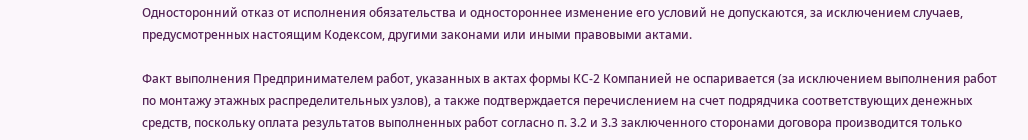Односторонний отказ от исполнения обязательства и одностороннее изменение его условий не допускаются, за исключением случаев, предусмотренных настоящим Кодексом, другими законами или иными правовыми актами.

Факт выполнения Предпринимателем работ, указанных в актах формы КС-2 Компанией не оспаривается (за исключением выполнения работ по монтажу этажных распределительных узлов), а также подтверждается перечислением на счет подрядчика соответствующих денежных средств, поскольку оплата результатов выполненных работ согласно п. 3.2 и 3.3 заключенного сторонами договора производится только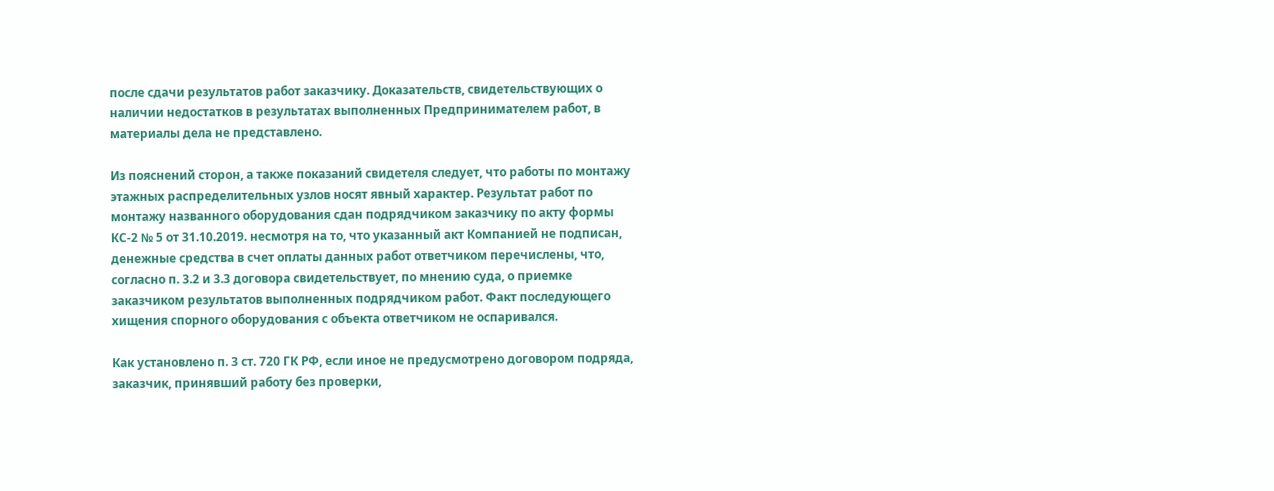после сдачи результатов работ заказчику. Доказательств, свидетельствующих о наличии недостатков в результатах выполненных Предпринимателем работ, в материалы дела не представлено.

Из пояснений сторон, а также показаний свидетеля следует, что работы по монтажу этажных распределительных узлов носят явный характер. Результат работ по монтажу названного оборудования сдан подрядчиком заказчику по акту формы КС-2 № 5 от 31.10.2019. несмотря на то, что указанный акт Компанией не подписан, денежные средства в счет оплаты данных работ ответчиком перечислены, что, согласно п. 3.2 и 3.3 договора свидетельствует, по мнению суда, о приемке заказчиком результатов выполненных подрядчиком работ. Факт последующего хищения спорного оборудования с объекта ответчиком не оспаривался.

Как установлено п. 3 ст. 720 ГК РФ, если иное не предусмотрено договором подряда, заказчик, принявший работу без проверки,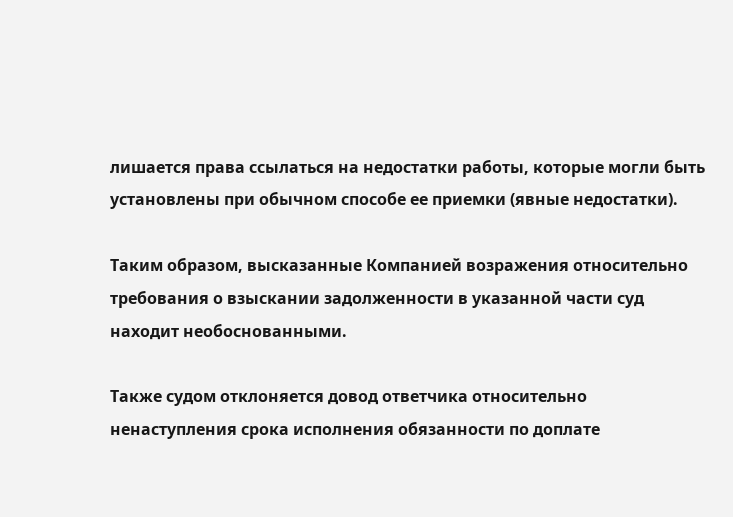лишается права ссылаться на недостатки работы, которые могли быть установлены при обычном способе ее приемки (явные недостатки).

Таким образом, высказанные Компанией возражения относительно требования о взыскании задолженности в указанной части суд находит необоснованными.

Также судом отклоняется довод ответчика относительно ненаступления срока исполнения обязанности по доплате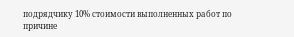подрядчику 10% стоимости выполненных работ по причине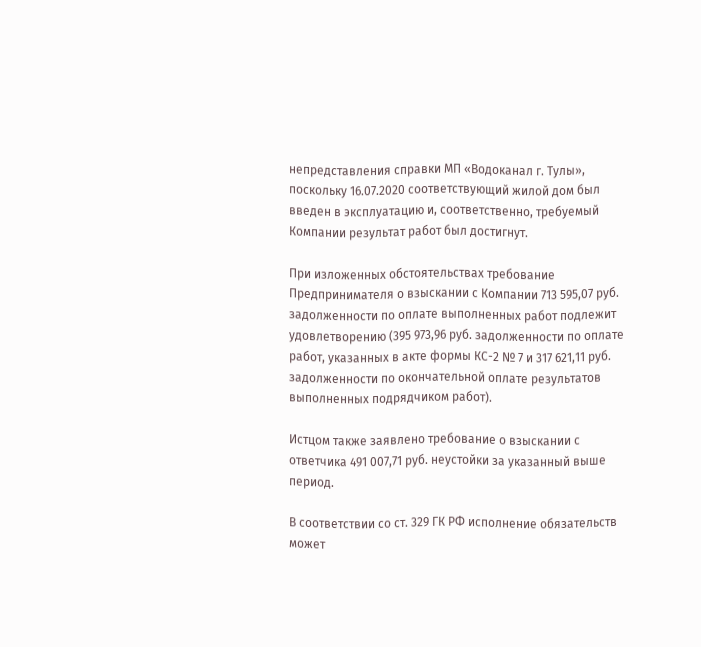непредставления справки МП «Водоканал г. Тулы», поскольку 16.07.2020 соответствующий жилой дом был введен в эксплуатацию и, соответственно, требуемый Компании результат работ был достигнут.

При изложенных обстоятельствах требование Предпринимателя о взыскании с Компании 713 595,07 руб. задолженности по оплате выполненных работ подлежит удовлетворению (395 973,96 руб. задолженности по оплате работ, указанных в акте формы КС-2 № 7 и 317 621,11 руб. задолженности по окончательной оплате результатов выполненных подрядчиком работ).

Истцом также заявлено требование о взыскании с ответчика 491 007,71 руб. неустойки за указанный выше период.

В соответствии со ст. 329 ГК РФ исполнение обязательств может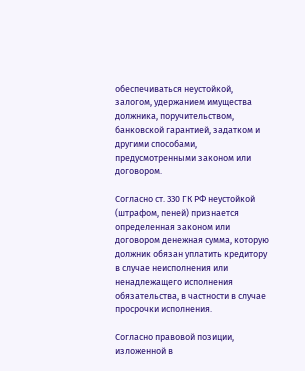обеспечиваться неустойкой, залогом, удержанием имущества должника, поручительством, банковской гарантией, задатком и другими способами, предусмотренными законом или договором.

Согласно ст. 330 ГК РФ неустойкой (штрафом, пеней) признается определенная законом или договором денежная сумма, которую должник обязан уплатить кредитору в случае неисполнения или ненадлежащего исполнения обязательства, в частности в случае просрочки исполнения.

Согласно правовой позиции, изложенной в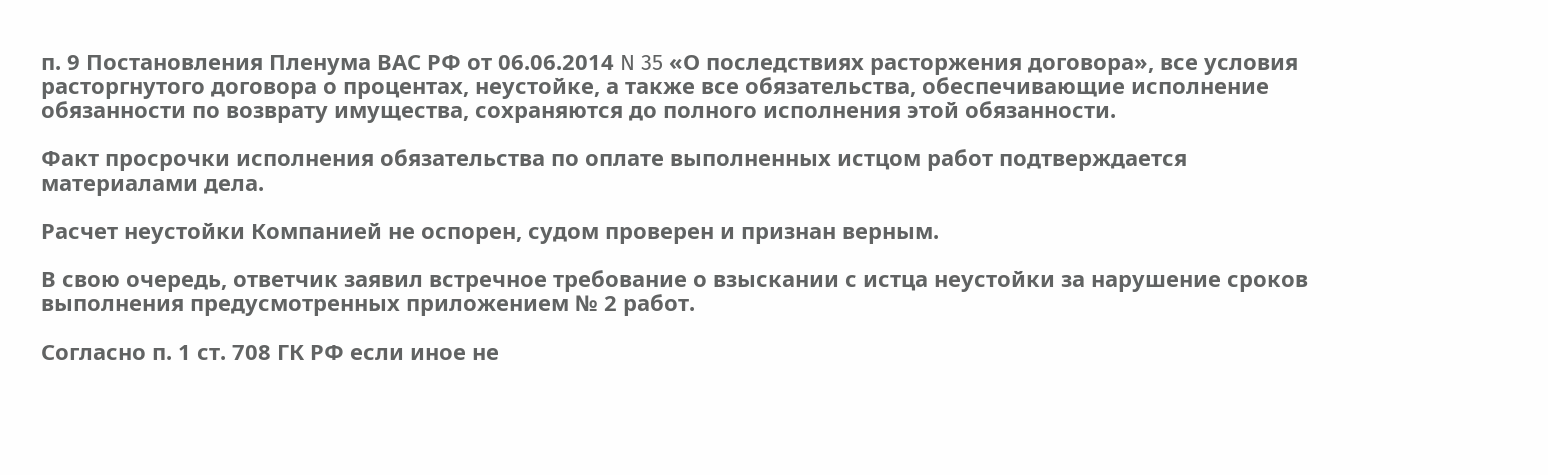п. 9 Постановления Пленума ВАС РФ от 06.06.2014 N 35 «О последствиях расторжения договора», все условия расторгнутого договора о процентах, неустойке, а также все обязательства, обеспечивающие исполнение обязанности по возврату имущества, сохраняются до полного исполнения этой обязанности.

Факт просрочки исполнения обязательства по оплате выполненных истцом работ подтверждается материалами дела.

Расчет неустойки Компанией не оспорен, судом проверен и признан верным.

В свою очередь, ответчик заявил встречное требование о взыскании с истца неустойки за нарушение сроков выполнения предусмотренных приложением № 2 работ.

Согласно п. 1 ст. 708 ГК РФ если иное не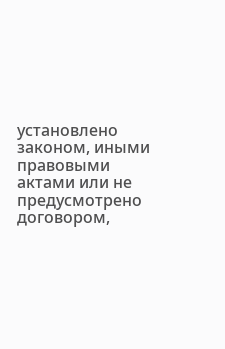установлено законом, иными правовыми актами или не предусмотрено договором,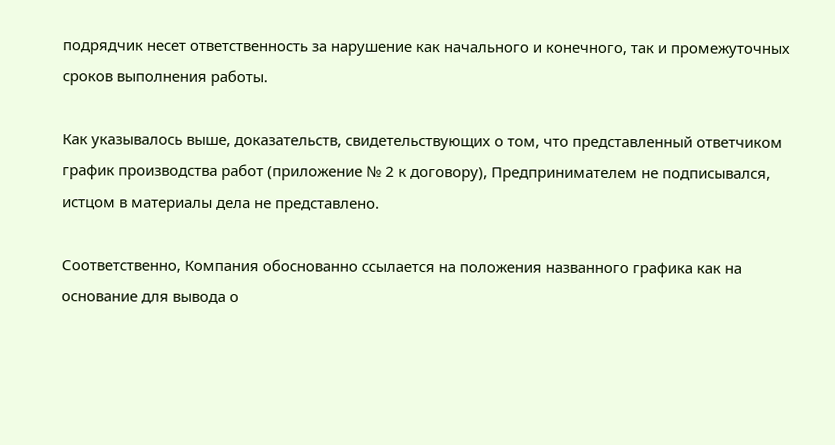подрядчик несет ответственность за нарушение как начального и конечного, так и промежуточных сроков выполнения работы.

Как указывалось выше, доказательств, свидетельствующих о том, что представленный ответчиком график производства работ (приложение № 2 к договору), Предпринимателем не подписывался, истцом в материалы дела не представлено.

Соответственно, Компания обоснованно ссылается на положения названного графика как на основание для вывода о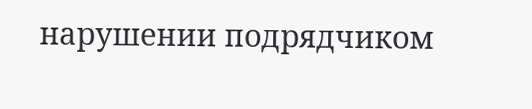нарушении подрядчиком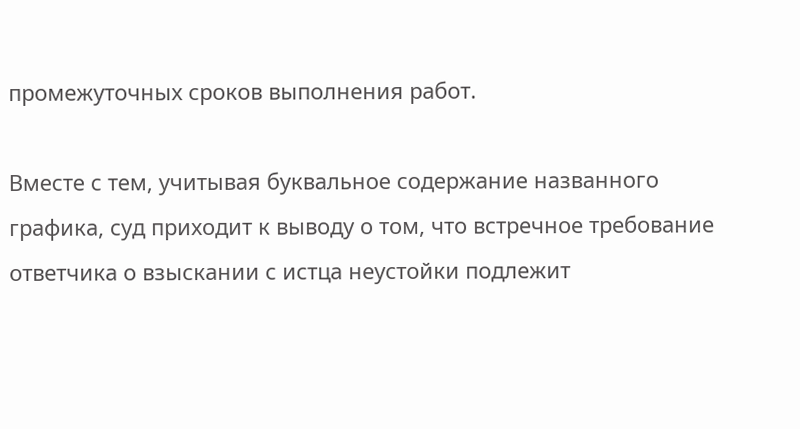промежуточных сроков выполнения работ.

Вместе с тем, учитывая буквальное содержание названного графика, суд приходит к выводу о том, что встречное требование ответчика о взыскании с истца неустойки подлежит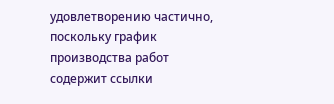удовлетворению частично, поскольку график производства работ содержит ссылки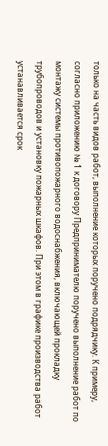только на часть видов работ, выполнение которых поручено подрядчику. К примеру, согласно приложению № 1 к договору Предпринимателю поручено выполнение работ по монтажу системы противопожарного водоснабжения, включающей прокладку трубопроводов и установку пожарных шкафов. При этом в графике производства работ устанавливается срок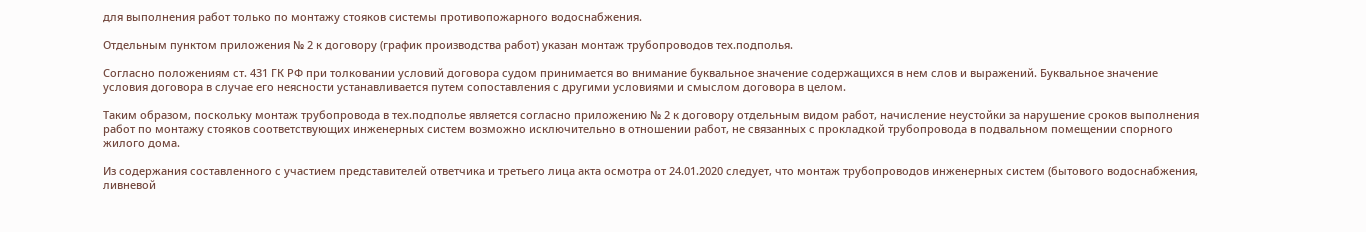для выполнения работ только по монтажу стояков системы противопожарного водоснабжения.

Отдельным пунктом приложения № 2 к договору (график производства работ) указан монтаж трубопроводов тех.подполья.

Согласно положениям ст. 431 ГК РФ при толковании условий договора судом принимается во внимание буквальное значение содержащихся в нем слов и выражений. Буквальное значение условия договора в случае его неясности устанавливается путем сопоставления с другими условиями и смыслом договора в целом.

Таким образом, поскольку монтаж трубопровода в тех.подполье является согласно приложению № 2 к договору отдельным видом работ, начисление неустойки за нарушение сроков выполнения работ по монтажу стояков соответствующих инженерных систем возможно исключительно в отношении работ, не связанных с прокладкой трубопровода в подвальном помещении спорного жилого дома.

Из содержания составленного с участием представителей ответчика и третьего лица акта осмотра от 24.01.2020 следует, что монтаж трубопроводов инженерных систем (бытового водоснабжения, ливневой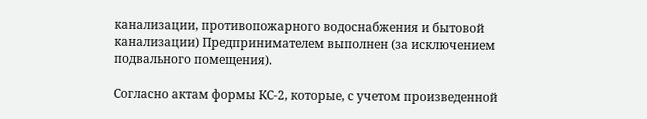канализации, противопожарного водоснабжения и бытовой канализации) Предпринимателем выполнен (за исключением подвального помещения).

Согласно актам формы КС-2, которые, с учетом произведенной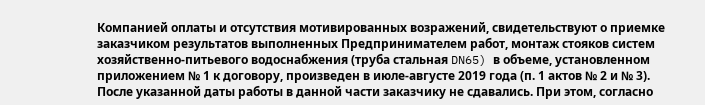Компанией оплаты и отсутствия мотивированных возражений, свидетельствуют о приемке заказчиком результатов выполненных Предпринимателем работ, монтаж стояков систем хозяйственно-питьевого водоснабжения (труба стальная DN65) в объеме, установленном приложением № 1 к договору, произведен в июле-августе 2019 года (п. 1 актов № 2 и № 3). После указанной даты работы в данной части заказчику не сдавались. При этом, согласно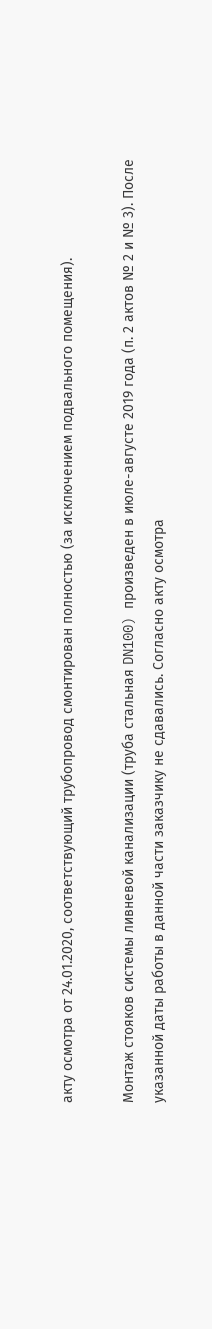акту осмотра от 24.01.2020, соответствующий трубопровод смонтирован полностью (за исключением подвального помещения).

Монтаж стояков системы ливневой канализации (труба стальная DN100) произведен в июле-августе 2019 года (п. 2 актов № 2 и № 3). После указанной даты работы в данной части заказчику не сдавались. Согласно акту осмотра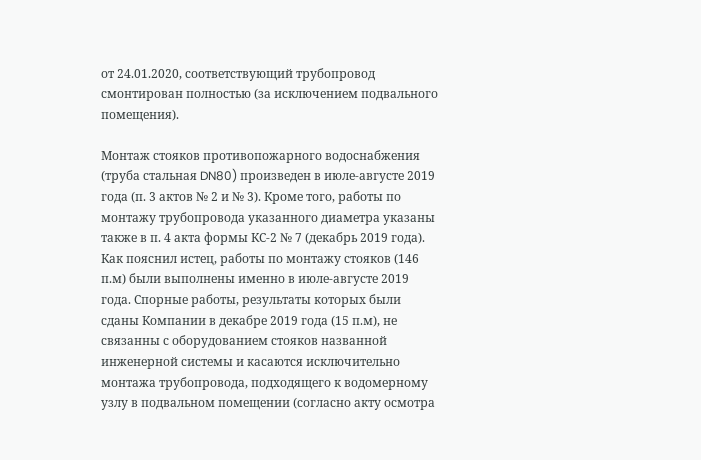от 24.01.2020, соответствующий трубопровод смонтирован полностью (за исключением подвального помещения).

Монтаж стояков противопожарного водоснабжения (труба стальная DN80) произведен в июле-августе 2019 года (п. 3 актов № 2 и № 3). Кроме того, работы по монтажу трубопровода указанного диаметра указаны также в п. 4 акта формы КС-2 № 7 (декабрь 2019 года). Как пояснил истец, работы по монтажу стояков (146 п.м) были выполнены именно в июле-августе 2019 года. Спорные работы, результаты которых были сданы Компании в декабре 2019 года (15 п.м), не связанны с оборудованием стояков названной инженерной системы и касаются исключительно монтажа трубопровода, подходящего к водомерному узлу в подвальном помещении (согласно акту осмотра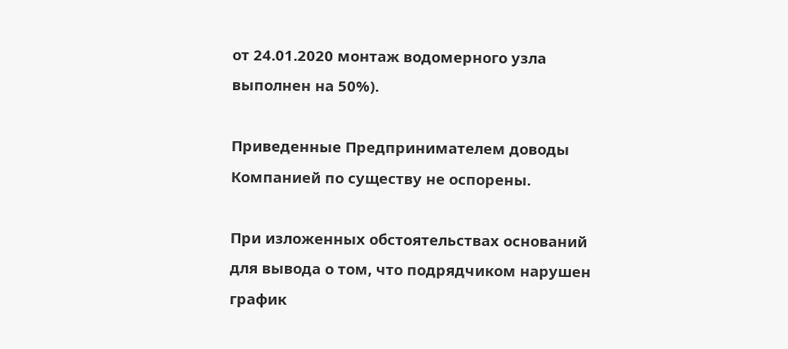от 24.01.2020 монтаж водомерного узла выполнен на 50%).

Приведенные Предпринимателем доводы Компанией по существу не оспорены.

При изложенных обстоятельствах оснований для вывода о том, что подрядчиком нарушен график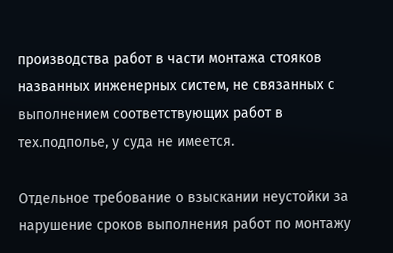производства работ в части монтажа стояков названных инженерных систем, не связанных с выполнением соответствующих работ в тех.подполье, у суда не имеется.

Отдельное требование о взыскании неустойки за нарушение сроков выполнения работ по монтажу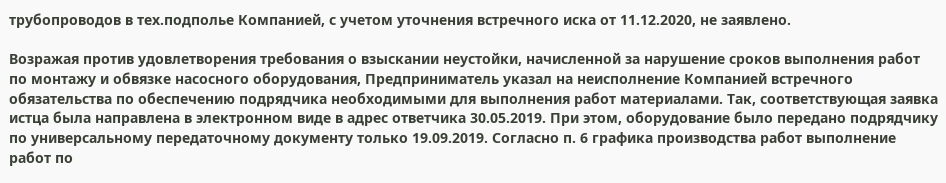трубопроводов в тех.подполье Компанией, с учетом уточнения встречного иска от 11.12.2020, не заявлено.

Возражая против удовлетворения требования о взыскании неустойки, начисленной за нарушение сроков выполнения работ по монтажу и обвязке насосного оборудования, Предприниматель указал на неисполнение Компанией встречного обязательства по обеспечению подрядчика необходимыми для выполнения работ материалами. Так, соответствующая заявка истца была направлена в электронном виде в адрес ответчика 30.05.2019. При этом, оборудование было передано подрядчику по универсальному передаточному документу только 19.09.2019. Согласно п. 6 графика производства работ выполнение работ по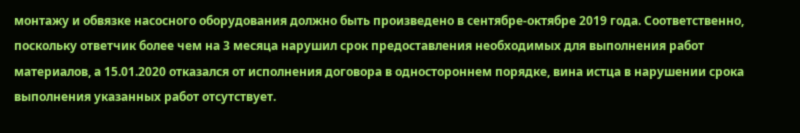монтажу и обвязке насосного оборудования должно быть произведено в сентябре-октябре 2019 года. Соответственно, поскольку ответчик более чем на 3 месяца нарушил срок предоставления необходимых для выполнения работ материалов, а 15.01.2020 отказался от исполнения договора в одностороннем порядке, вина истца в нарушении срока выполнения указанных работ отсутствует.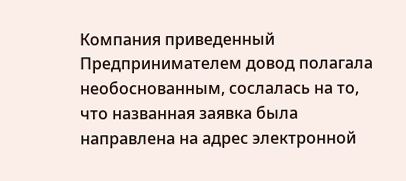Компания приведенный Предпринимателем довод полагала необоснованным, сослалась на то, что названная заявка была направлена на адрес электронной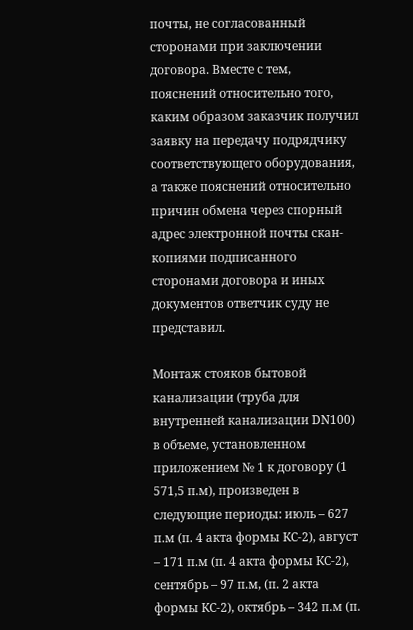почты, не согласованный сторонами при заключении договора. Вместе с тем, пояснений относительно того, каким образом заказчик получил заявку на передачу подрядчику соответствующего оборудования, а также пояснений относительно причин обмена через спорный адрес электронной почты скан-копиями подписанного сторонами договора и иных документов ответчик суду не представил.

Монтаж стояков бытовой канализации (труба для внутренней канализации DN100) в объеме, установленном приложением № 1 к договору (1 571,5 п.м), произведен в следующие периоды: июль – 627 п.м (п. 4 акта формы КС-2), август – 171 п.м (п. 4 акта формы КС-2), сентябрь – 97 п.м, (п. 2 акта формы КС-2), октябрь – 342 п.м (п.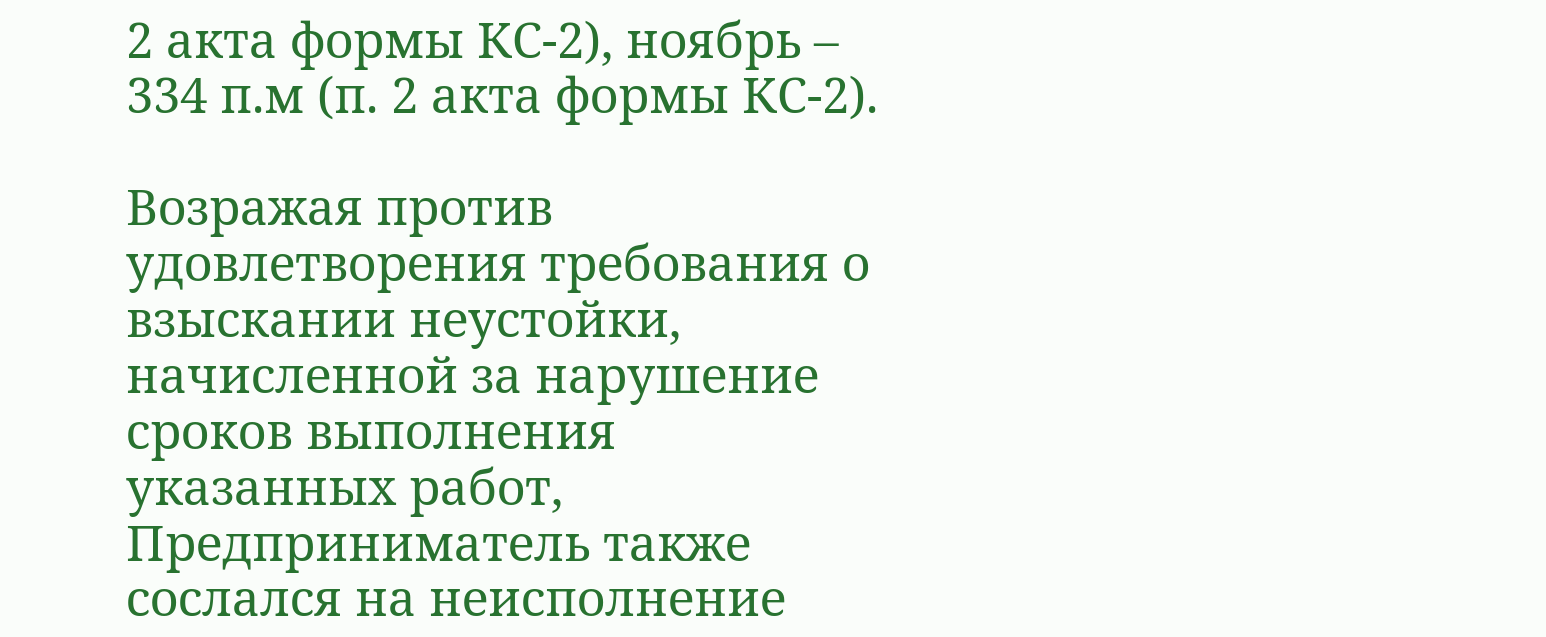2 акта формы КС-2), ноябрь – 334 п.м (п. 2 акта формы КС-2).

Возражая против удовлетворения требования о взыскании неустойки, начисленной за нарушение сроков выполнения указанных работ, Предприниматель также сослался на неисполнение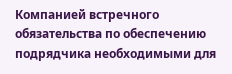Компанией встречного обязательства по обеспечению подрядчика необходимыми для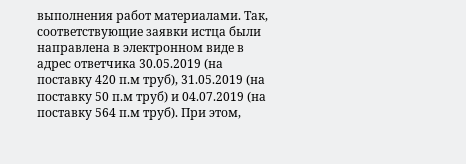выполнения работ материалами. Так, соответствующие заявки истца были направлена в электронном виде в адрес ответчика 30.05.2019 (на поставку 420 п.м труб), 31.05.2019 (на поставку 50 п.м труб) и 04.07.2019 (на поставку 564 п.м труб). При этом,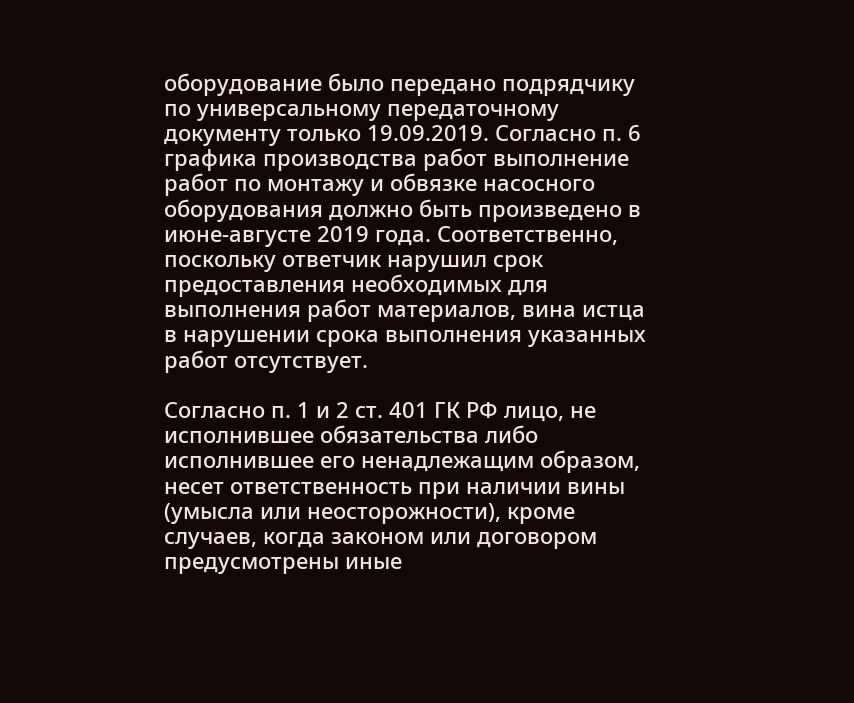оборудование было передано подрядчику по универсальному передаточному документу только 19.09.2019. Согласно п. 6 графика производства работ выполнение работ по монтажу и обвязке насосного оборудования должно быть произведено в июне-августе 2019 года. Соответственно, поскольку ответчик нарушил срок предоставления необходимых для выполнения работ материалов, вина истца в нарушении срока выполнения указанных работ отсутствует.

Согласно п. 1 и 2 ст. 401 ГК РФ лицо, не исполнившее обязательства либо исполнившее его ненадлежащим образом, несет ответственность при наличии вины (умысла или неосторожности), кроме случаев, когда законом или договором предусмотрены иные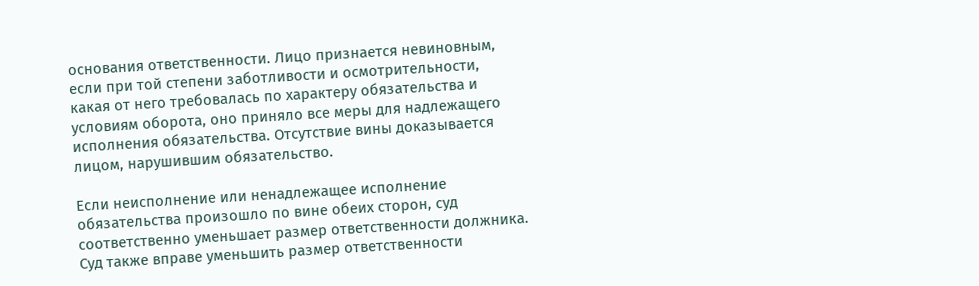основания ответственности. Лицо признается невиновным, если при той степени заботливости и осмотрительности, какая от него требовалась по характеру обязательства и условиям оборота, оно приняло все меры для надлежащего исполнения обязательства. Отсутствие вины доказывается лицом, нарушившим обязательство.

Если неисполнение или ненадлежащее исполнение обязательства произошло по вине обеих сторон, суд соответственно уменьшает размер ответственности должника. Суд также вправе уменьшить размер ответственности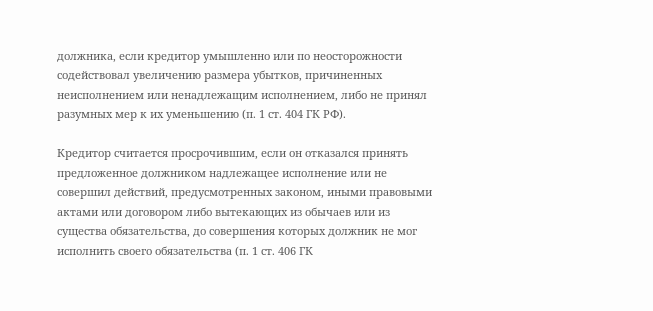должника, если кредитор умышленно или по неосторожности содействовал увеличению размера убытков, причиненных неисполнением или ненадлежащим исполнением, либо не принял разумных мер к их уменьшению (п. 1 ст. 404 ГК РФ).

Кредитор считается просрочившим, если он отказался принять предложенное должником надлежащее исполнение или не совершил действий, предусмотренных законом, иными правовыми актами или договором либо вытекающих из обычаев или из существа обязательства, до совершения которых должник не мог исполнить своего обязательства (п. 1 ст. 406 ГК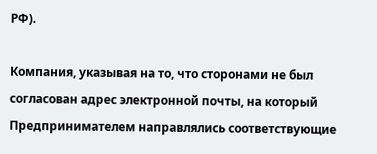РФ).

Компания, указывая на то, что сторонами не был согласован адрес электронной почты, на который Предпринимателем направлялись соответствующие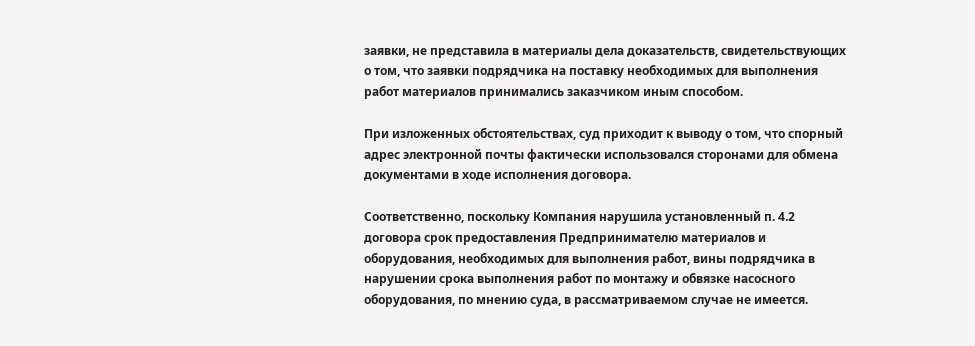заявки, не представила в материалы дела доказательств, свидетельствующих о том, что заявки подрядчика на поставку необходимых для выполнения работ материалов принимались заказчиком иным способом.

При изложенных обстоятельствах, суд приходит к выводу о том, что спорный адрес электронной почты фактически использовался сторонами для обмена документами в ходе исполнения договора.

Соответственно, поскольку Компания нарушила установленный п. 4.2 договора срок предоставления Предпринимателю материалов и оборудования, необходимых для выполнения работ, вины подрядчика в нарушении срока выполнения работ по монтажу и обвязке насосного оборудования, по мнению суда, в рассматриваемом случае не имеется.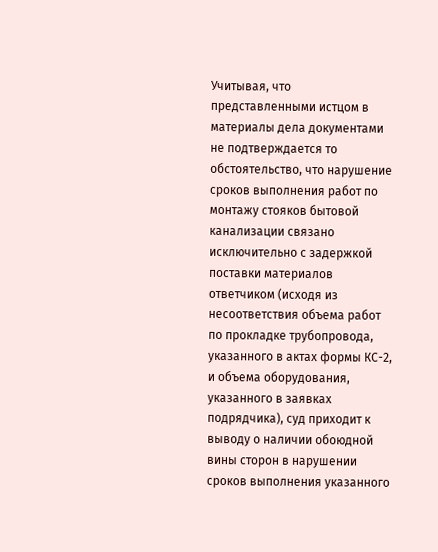Учитывая, что представленными истцом в материалы дела документами не подтверждается то обстоятельство, что нарушение сроков выполнения работ по монтажу стояков бытовой канализации связано исключительно с задержкой поставки материалов ответчиком (исходя из несоответствия объема работ по прокладке трубопровода, указанного в актах формы КС-2, и объема оборудования, указанного в заявках подрядчика), суд приходит к выводу о наличии обоюдной вины сторон в нарушении сроков выполнения указанного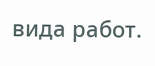вида работ.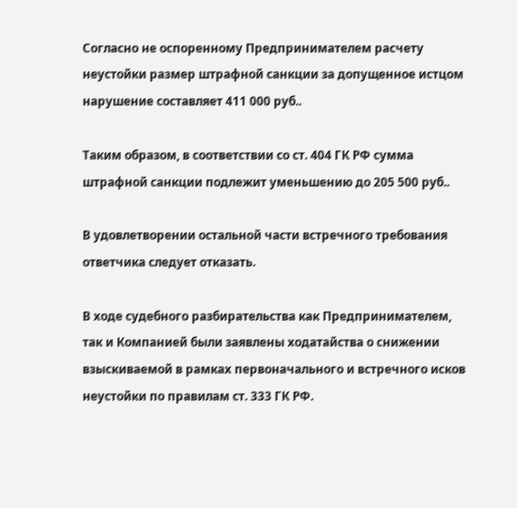Согласно не оспоренному Предпринимателем расчету неустойки размер штрафной санкции за допущенное истцом нарушение составляет 411 000 руб..

Таким образом, в соответствии со ст. 404 ГК РФ сумма штрафной санкции подлежит уменьшению до 205 500 руб..

В удовлетворении остальной части встречного требования ответчика следует отказать.

В ходе судебного разбирательства как Предпринимателем, так и Компанией были заявлены ходатайства о снижении взыскиваемой в рамках первоначального и встречного исков неустойки по правилам ст. 333 ГК РФ.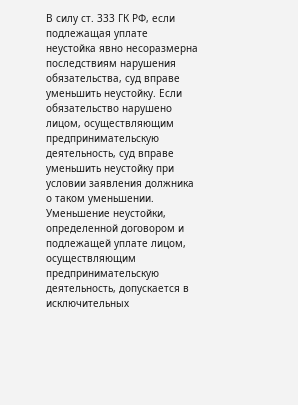В силу ст. 333 ГК РФ, если подлежащая уплате неустойка явно несоразмерна последствиям нарушения обязательства, суд вправе уменьшить неустойку. Если обязательство нарушено лицом, осуществляющим предпринимательскую деятельность, суд вправе уменьшить неустойку при условии заявления должника о таком уменьшении. Уменьшение неустойки, определенной договором и подлежащей уплате лицом, осуществляющим предпринимательскую деятельность, допускается в исключительных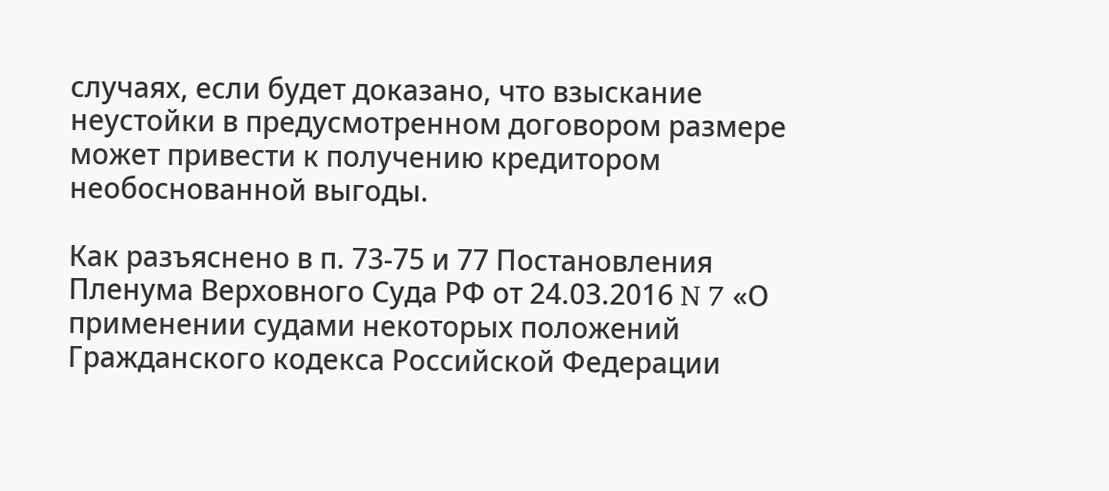случаях, если будет доказано, что взыскание неустойки в предусмотренном договором размере может привести к получению кредитором необоснованной выгоды.

Как разъяснено в п. 73-75 и 77 Постановления Пленума Верховного Суда РФ от 24.03.2016 N 7 «О применении судами некоторых положений Гражданского кодекса Российской Федерации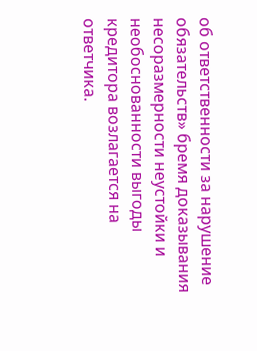об ответственности за нарушение обязательств» бремя доказывания несоразмерности неустойки и необоснованности выгоды кредитора возлагается на ответчика.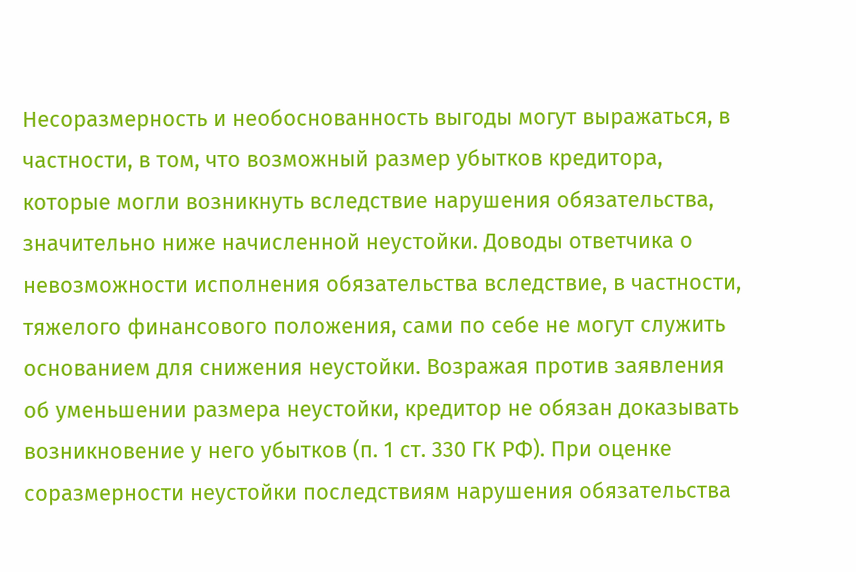Несоразмерность и необоснованность выгоды могут выражаться, в частности, в том, что возможный размер убытков кредитора, которые могли возникнуть вследствие нарушения обязательства, значительно ниже начисленной неустойки. Доводы ответчика о невозможности исполнения обязательства вследствие, в частности, тяжелого финансового положения, сами по себе не могут служить основанием для снижения неустойки. Возражая против заявления об уменьшении размера неустойки, кредитор не обязан доказывать возникновение у него убытков (п. 1 ст. 330 ГК РФ). При оценке соразмерности неустойки последствиям нарушения обязательства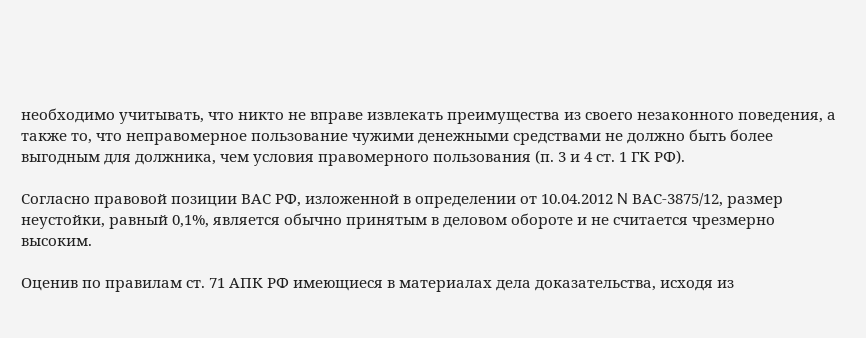необходимо учитывать, что никто не вправе извлекать преимущества из своего незаконного поведения, а также то, что неправомерное пользование чужими денежными средствами не должно быть более выгодным для должника, чем условия правомерного пользования (п. 3 и 4 ст. 1 ГК РФ).

Согласно правовой позиции ВАС РФ, изложенной в определении от 10.04.2012 N ВАС-3875/12, размер неустойки, равный 0,1%, является обычно принятым в деловом обороте и не считается чрезмерно высоким.

Оценив по правилам ст. 71 АПК РФ имеющиеся в материалах дела доказательства, исходя из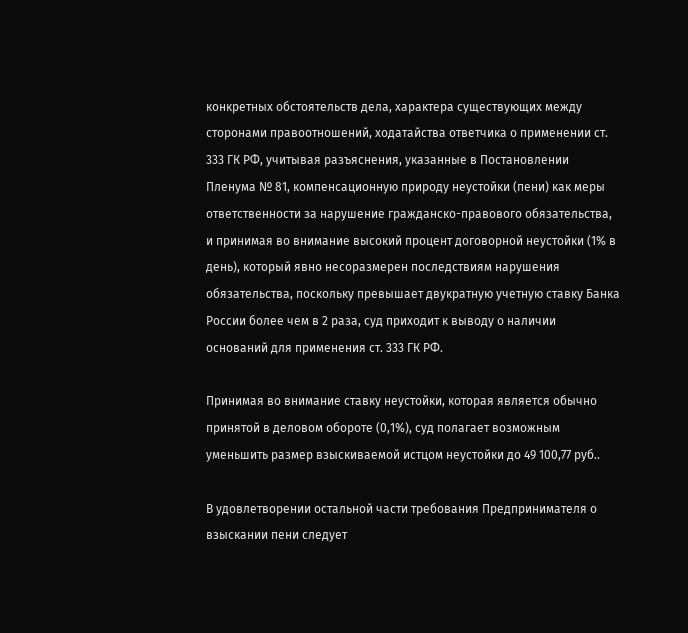конкретных обстоятельств дела, характера существующих между сторонами правоотношений, ходатайства ответчика о применении ст. 333 ГК РФ, учитывая разъяснения, указанные в Постановлении Пленума № 81, компенсационную природу неустойки (пени) как меры ответственности за нарушение гражданско-правового обязательства, и принимая во внимание высокий процент договорной неустойки (1% в день), который явно несоразмерен последствиям нарушения обязательства, поскольку превышает двукратную учетную ставку Банка России более чем в 2 раза, суд приходит к выводу о наличии оснований для применения ст. 333 ГК РФ.

Принимая во внимание ставку неустойки, которая является обычно принятой в деловом обороте (0,1%), суд полагает возможным уменьшить размер взыскиваемой истцом неустойки до 49 100,77 руб..

В удовлетворении остальной части требования Предпринимателя о взыскании пени следует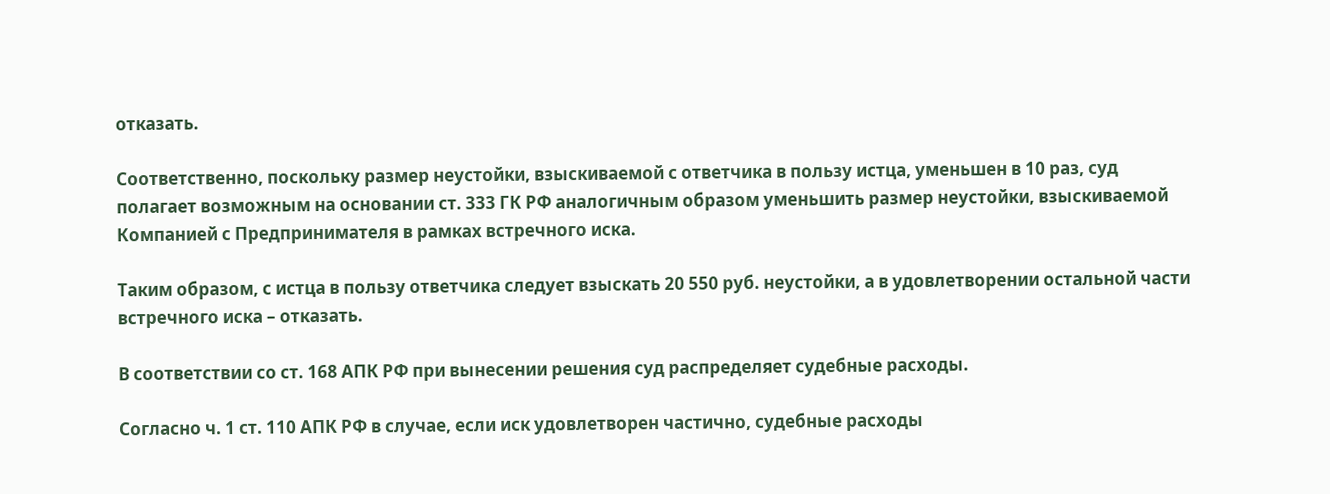отказать.

Соответственно, поскольку размер неустойки, взыскиваемой с ответчика в пользу истца, уменьшен в 10 раз, суд полагает возможным на основании ст. 333 ГК РФ аналогичным образом уменьшить размер неустойки, взыскиваемой Компанией с Предпринимателя в рамках встречного иска.

Таким образом, с истца в пользу ответчика следует взыскать 20 550 руб. неустойки, а в удовлетворении остальной части встречного иска – отказать.

В соответствии со ст. 168 АПК РФ при вынесении решения суд распределяет судебные расходы.

Согласно ч. 1 ст. 110 АПК РФ в случае, если иск удовлетворен частично, судебные расходы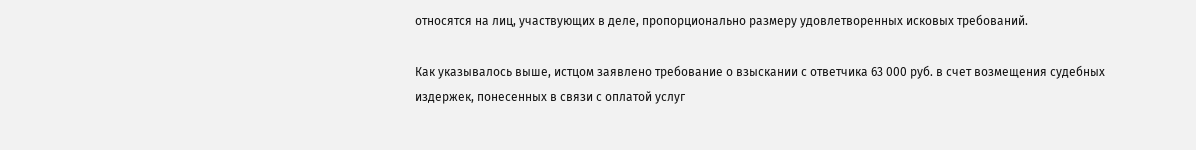относятся на лиц, участвующих в деле, пропорционально размеру удовлетворенных исковых требований.

Как указывалось выше, истцом заявлено требование о взыскании с ответчика 63 000 руб. в счет возмещения судебных издержек, понесенных в связи с оплатой услуг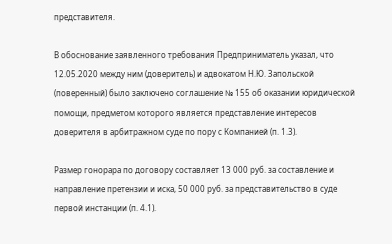представителя.

В обоснование заявленного требования Предприниматель указал, что 12.05.2020 между ним (доверитель) и адвокатом Н.Ю. Запольской (поверенный) было заключено соглашение № 155 об оказании юридической помощи, предметом которого является представление интересов доверителя в арбитражном суде по пору с Компанией (п. 1.3).

Размер гонорара по договору составляет 13 000 руб. за составление и направление претензии и иска, 50 000 руб. за представительство в суде первой инстанции (п. 4.1).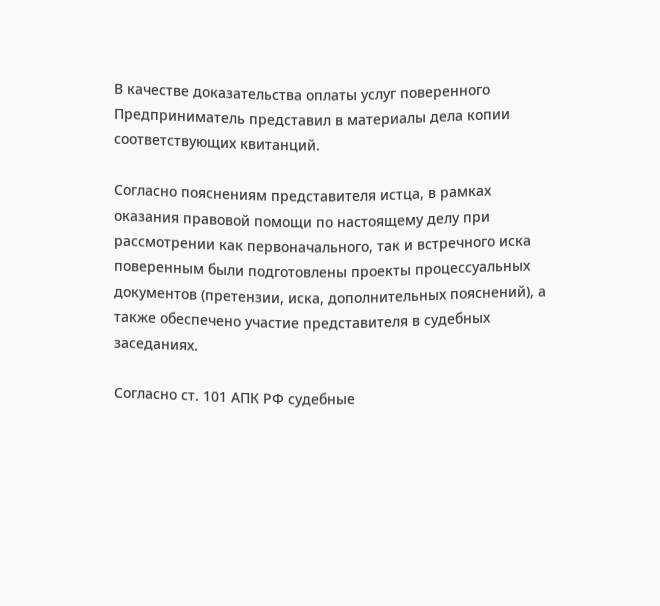В качестве доказательства оплаты услуг поверенного Предприниматель представил в материалы дела копии соответствующих квитанций.

Согласно пояснениям представителя истца, в рамках оказания правовой помощи по настоящему делу при рассмотрении как первоначального, так и встречного иска поверенным были подготовлены проекты процессуальных документов (претензии, иска, дополнительных пояснений), а также обеспечено участие представителя в судебных заседаниях.

Согласно ст. 101 АПК РФ судебные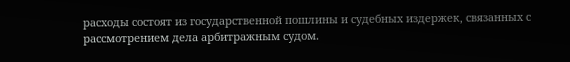расходы состоят из государственной пошлины и судебных издержек, связанных с рассмотрением дела арбитражным судом.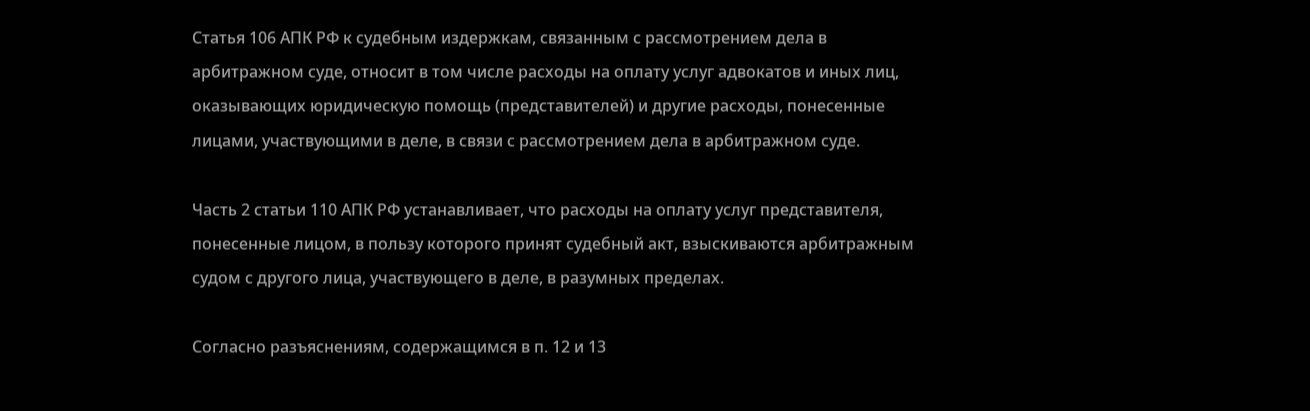Статья 106 АПК РФ к судебным издержкам, связанным с рассмотрением дела в арбитражном суде, относит в том числе расходы на оплату услуг адвокатов и иных лиц, оказывающих юридическую помощь (представителей) и другие расходы, понесенные лицами, участвующими в деле, в связи с рассмотрением дела в арбитражном суде.

Часть 2 статьи 110 АПК РФ устанавливает, что расходы на оплату услуг представителя, понесенные лицом, в пользу которого принят судебный акт, взыскиваются арбитражным судом с другого лица, участвующего в деле, в разумных пределах.

Согласно разъяснениям, содержащимся в п. 12 и 13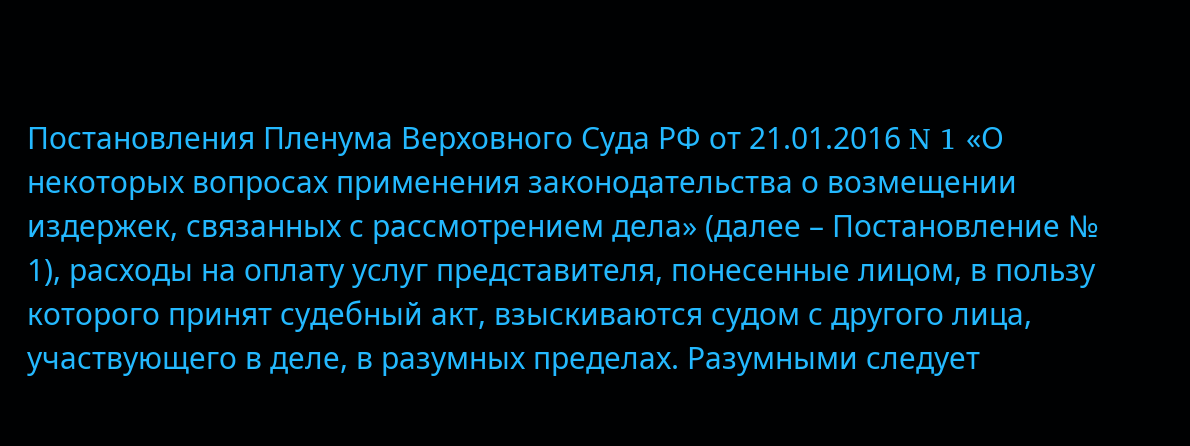Постановления Пленума Верховного Суда РФ от 21.01.2016 N 1 «О некоторых вопросах применения законодательства о возмещении издержек, связанных с рассмотрением дела» (далее – Постановление № 1), расходы на оплату услуг представителя, понесенные лицом, в пользу которого принят судебный акт, взыскиваются судом с другого лица, участвующего в деле, в разумных пределах. Разумными следует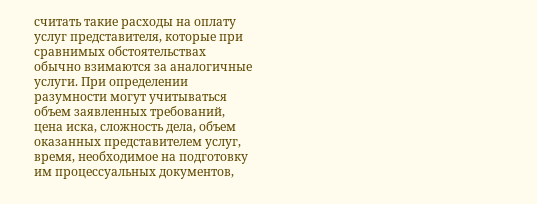считать такие расходы на оплату услуг представителя, которые при сравнимых обстоятельствах обычно взимаются за аналогичные услуги. При определении разумности могут учитываться объем заявленных требований, цена иска, сложность дела, объем оказанных представителем услуг, время, необходимое на подготовку им процессуальных документов,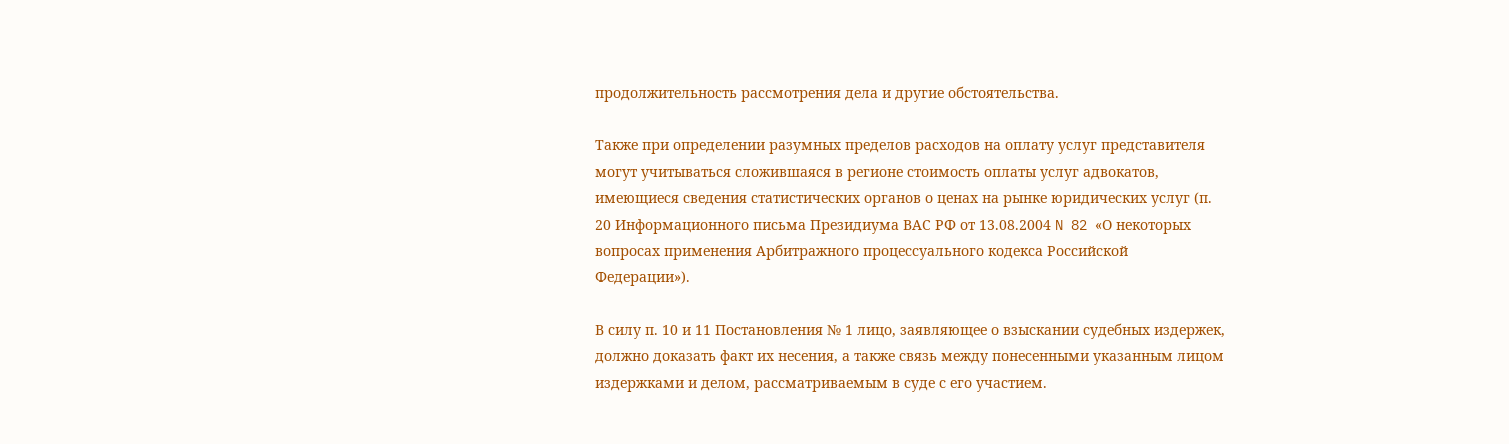продолжительность рассмотрения дела и другие обстоятельства.

Также при определении разумных пределов расходов на оплату услуг представителя могут учитываться сложившаяся в регионе стоимость оплаты услуг адвокатов, имеющиеся сведения статистических органов о ценах на рынке юридических услуг (п. 20 Информационного письма Президиума ВАС РФ от 13.08.2004 N 82 «О некоторых вопросах применения Арбитражного процессуального кодекса Российской Федерации»).

В силу п. 10 и 11 Постановления № 1 лицо, заявляющее о взыскании судебных издержек, должно доказать факт их несения, а также связь между понесенными указанным лицом издержками и делом, рассматриваемым в суде с его участием.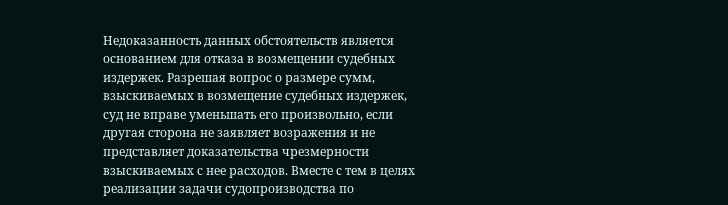Недоказанность данных обстоятельств является основанием для отказа в возмещении судебных издержек. Разрешая вопрос о размере сумм, взыскиваемых в возмещение судебных издержек, суд не вправе уменьшать его произвольно, если другая сторона не заявляет возражения и не представляет доказательства чрезмерности взыскиваемых с нее расходов. Вместе с тем в целях реализации задачи судопроизводства по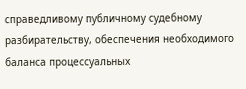справедливому публичному судебному разбирательству, обеспечения необходимого баланса процессуальных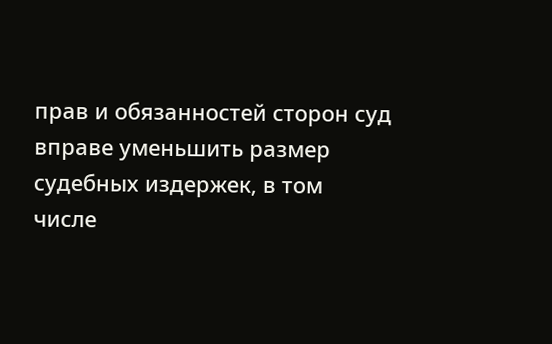прав и обязанностей сторон суд вправе уменьшить размер судебных издержек, в том числе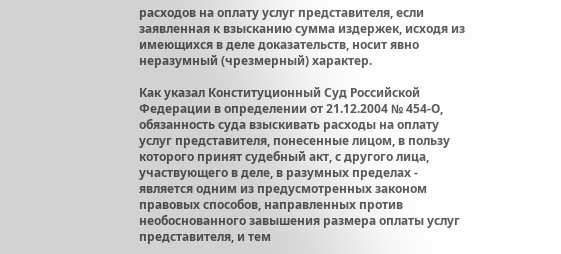расходов на оплату услуг представителя, если заявленная к взысканию сумма издержек, исходя из имеющихся в деле доказательств, носит явно неразумный (чрезмерный) характер.

Как указал Конституционный Суд Российской Федерации в определении от 21.12.2004 № 454-О, обязанность суда взыскивать расходы на оплату услуг представителя, понесенные лицом, в пользу которого принят судебный акт, с другого лица, участвующего в деле, в разумных пределах - является одним из предусмотренных законом правовых способов, направленных против необоснованного завышения размера оплаты услуг представителя, и тем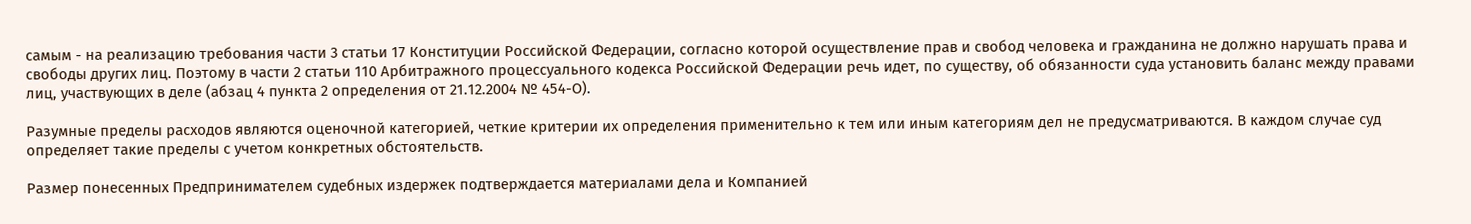самым - на реализацию требования части 3 статьи 17 Конституции Российской Федерации, согласно которой осуществление прав и свобод человека и гражданина не должно нарушать права и свободы других лиц. Поэтому в части 2 статьи 110 Арбитражного процессуального кодекса Российской Федерации речь идет, по существу, об обязанности суда установить баланс между правами лиц, участвующих в деле (абзац 4 пункта 2 определения от 21.12.2004 № 454-О).

Разумные пределы расходов являются оценочной категорией, четкие критерии их определения применительно к тем или иным категориям дел не предусматриваются. В каждом случае суд определяет такие пределы с учетом конкретных обстоятельств.

Размер понесенных Предпринимателем судебных издержек подтверждается материалами дела и Компанией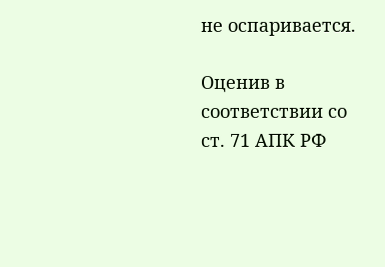не оспаривается.

Оценив в соответствии со ст. 71 АПК РФ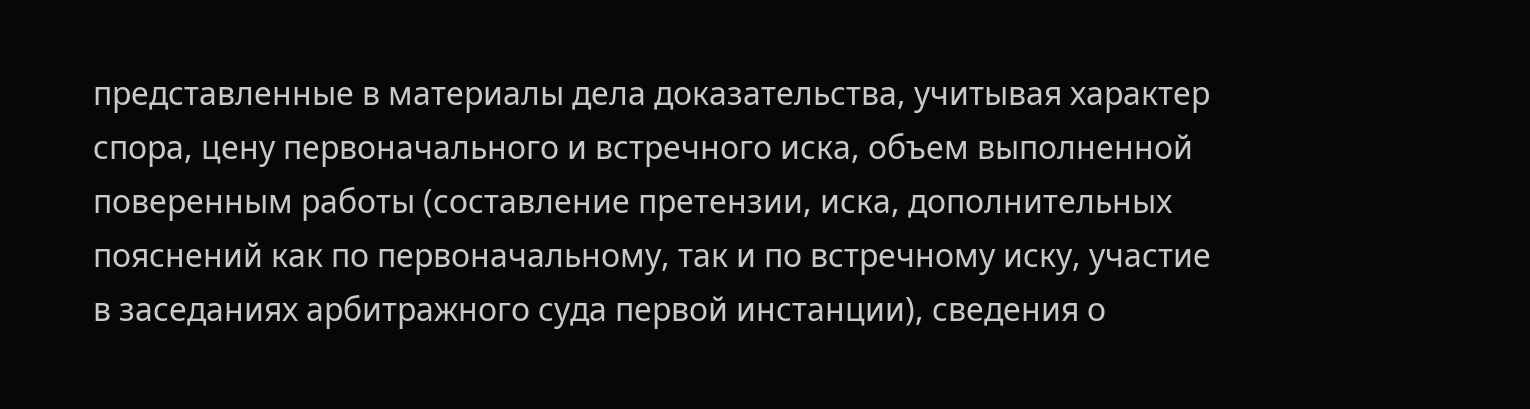представленные в материалы дела доказательства, учитывая характер спора, цену первоначального и встречного иска, объем выполненной поверенным работы (составление претензии, иска, дополнительных пояснений как по первоначальному, так и по встречному иску, участие в заседаниях арбитражного суда первой инстанции), сведения о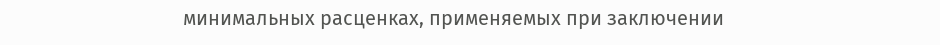минимальных расценках, применяемых при заключении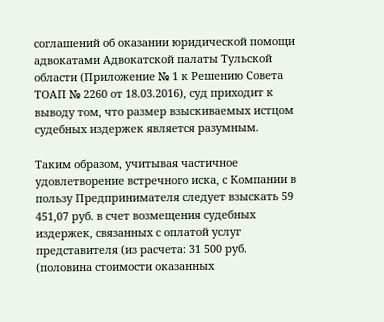соглашений об оказании юридической помощи адвокатами Адвокатской палаты Тульской области (Приложение № 1 к Решению Совета ТОАП № 2260 от 18.03.2016), суд приходит к выводу том, что размер взыскиваемых истцом судебных издержек является разумным.

Таким образом, учитывая частичное удовлетворение встречного иска, с Компании в пользу Предпринимателя следует взыскать 59 451,07 руб. в счет возмещения судебных издержек, связанных с оплатой услуг представителя (из расчета: 31 500 руб. (половина стоимости оказанных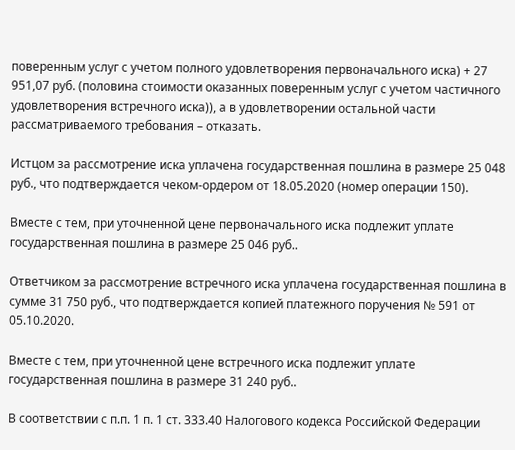поверенным услуг с учетом полного удовлетворения первоначального иска) + 27 951,07 руб. (половина стоимости оказанных поверенным услуг с учетом частичного удовлетворения встречного иска)), а в удовлетворении остальной части рассматриваемого требования – отказать.

Истцом за рассмотрение иска уплачена государственная пошлина в размере 25 048 руб., что подтверждается чеком-ордером от 18.05.2020 (номер операции 150).

Вместе с тем, при уточненной цене первоначального иска подлежит уплате государственная пошлина в размере 25 046 руб..

Ответчиком за рассмотрение встречного иска уплачена государственная пошлина в сумме 31 750 руб., что подтверждается копией платежного поручения № 591 от 05.10.2020.

Вместе с тем, при уточненной цене встречного иска подлежит уплате государственная пошлина в размере 31 240 руб..

В соответствии с п.п. 1 п. 1 ст. 333.40 Налогового кодекса Российской Федерации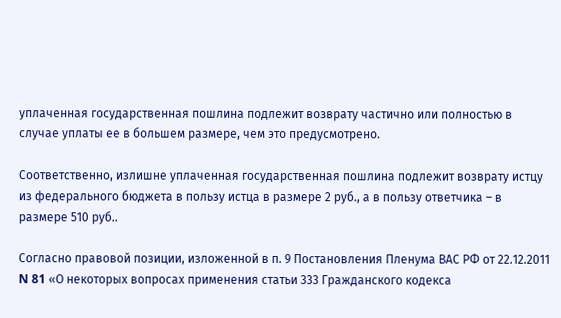уплаченная государственная пошлина подлежит возврату частично или полностью в случае уплаты ее в большем размере, чем это предусмотрено.

Соответственно, излишне уплаченная государственная пошлина подлежит возврату истцу из федерального бюджета в пользу истца в размере 2 руб., а в пользу ответчика – в размере 510 руб..

Согласно правовой позиции, изложенной в п. 9 Постановления Пленума ВАС РФ от 22.12.2011 N 81 «О некоторых вопросах применения статьи 333 Гражданского кодекса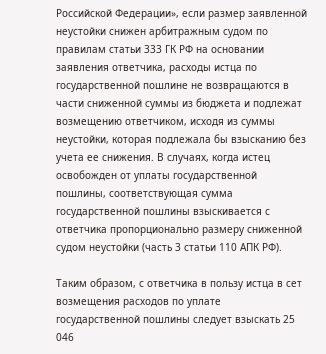Российской Федерации», если размер заявленной неустойки снижен арбитражным судом по правилам статьи 333 ГК РФ на основании заявления ответчика, расходы истца по государственной пошлине не возвращаются в части сниженной суммы из бюджета и подлежат возмещению ответчиком, исходя из суммы неустойки, которая подлежала бы взысканию без учета ее снижения. В случаях, когда истец освобожден от уплаты государственной пошлины, соответствующая сумма государственной пошлины взыскивается с ответчика пропорционально размеру сниженной судом неустойки (часть 3 статьи 110 АПК РФ).

Таким образом, с ответчика в пользу истца в сет возмещения расходов по уплате государственной пошлины следует взыскать 25 046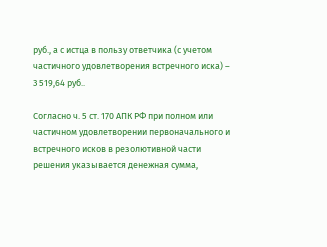руб., а с истца в пользу ответчика (с учетом частичного удовлетворения встречного иска) – 3 519,64 руб..

Согласно ч. 5 ст. 170 АПК РФ при полном или частичном удовлетворении первоначального и встречного исков в резолютивной части решения указывается денежная сумма,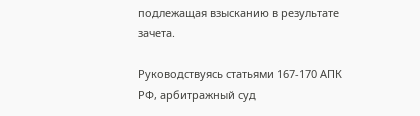подлежащая взысканию в результате зачета.

Руководствуясь статьями 167-170 АПК РФ, арбитражный суд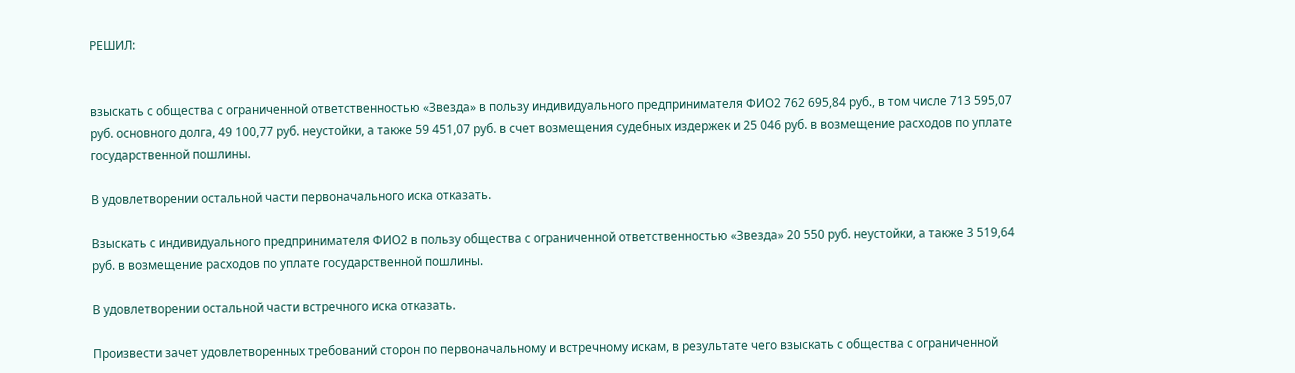РЕШИЛ:


взыскать с общества с ограниченной ответственностью «Звезда» в пользу индивидуального предпринимателя ФИО2 762 695,84 руб., в том числе 713 595,07 руб. основного долга, 49 100,77 руб. неустойки, а также 59 451,07 руб. в счет возмещения судебных издержек и 25 046 руб. в возмещение расходов по уплате государственной пошлины.

В удовлетворении остальной части первоначального иска отказать.

Взыскать с индивидуального предпринимателя ФИО2 в пользу общества с ограниченной ответственностью «Звезда» 20 550 руб. неустойки, а также 3 519,64 руб. в возмещение расходов по уплате государственной пошлины.

В удовлетворении остальной части встречного иска отказать.

Произвести зачет удовлетворенных требований сторон по первоначальному и встречному искам, в результате чего взыскать с общества с ограниченной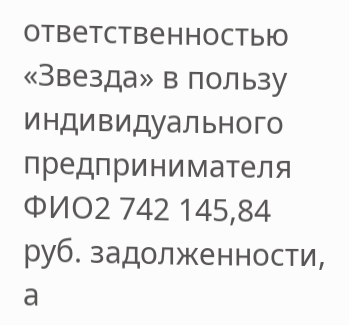ответственностью «Звезда» в пользу индивидуального предпринимателя ФИО2 742 145,84 руб. задолженности, а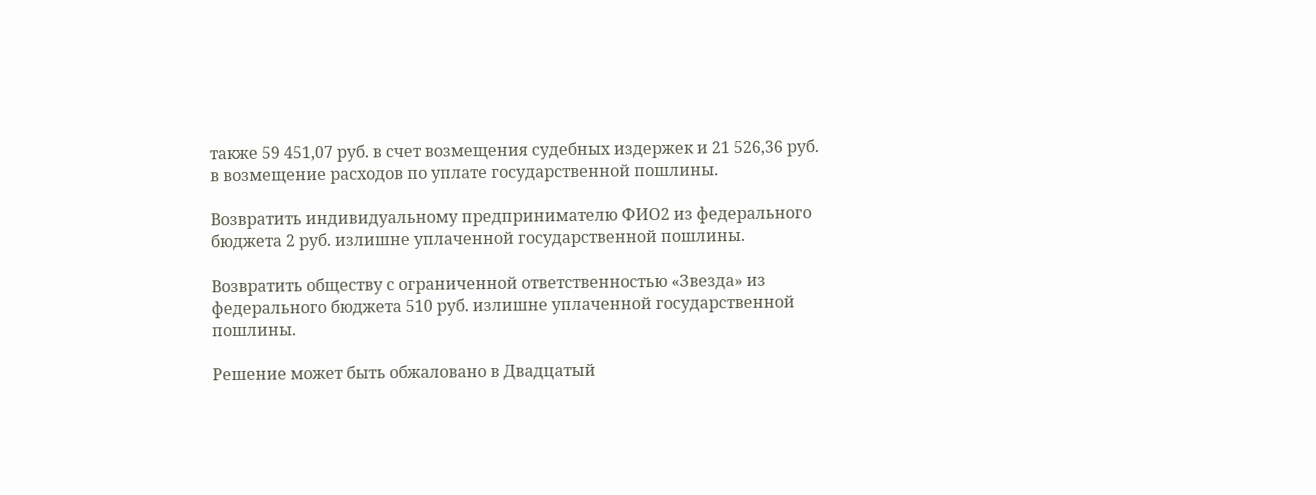также 59 451,07 руб. в счет возмещения судебных издержек и 21 526,36 руб. в возмещение расходов по уплате государственной пошлины.

Возвратить индивидуальному предпринимателю ФИО2 из федерального бюджета 2 руб. излишне уплаченной государственной пошлины.

Возвратить обществу с ограниченной ответственностью «Звезда» из федерального бюджета 510 руб. излишне уплаченной государственной пошлины.

Решение может быть обжаловано в Двадцатый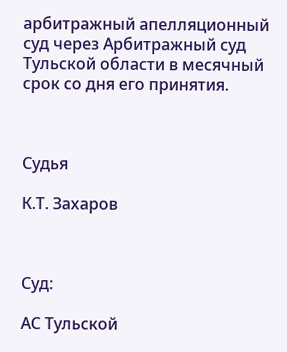арбитражный апелляционный суд через Арбитражный суд Тульской области в месячный срок со дня его принятия.



Судья

К.Т. Захаров



Суд:

АС Тульской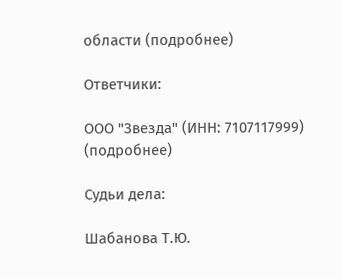области (подробнее)

Ответчики:

ООО "Звезда" (ИНН: 7107117999) (подробнее)

Судьи дела:

Шабанова Т.Ю.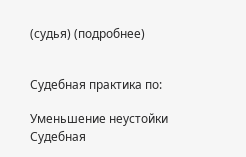(судья) (подробнее)


Судебная практика по:

Уменьшение неустойки
Судебная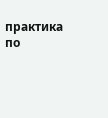практика по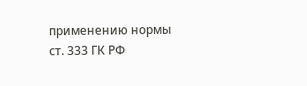применению нормы ст. 333 ГК РФ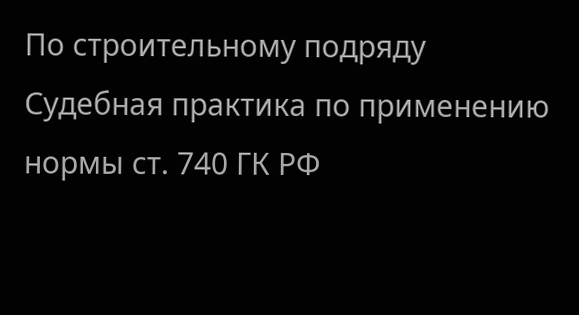По строительному подряду
Судебная практика по применению нормы ст. 740 ГК РФ